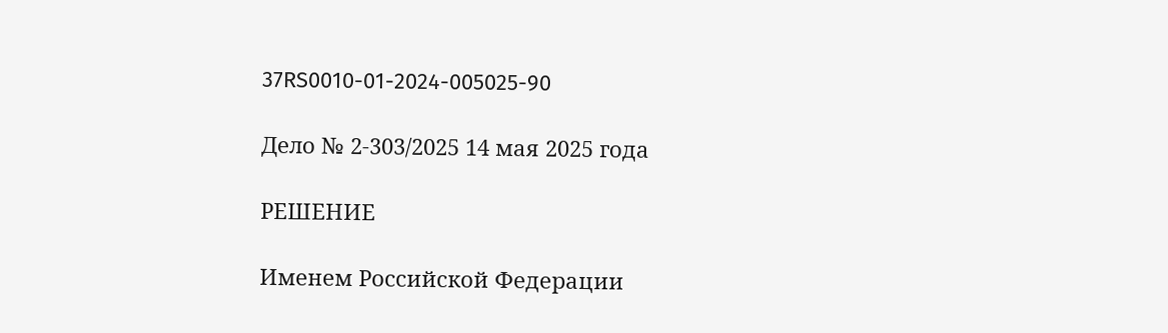37RS0010-01-2024-005025-90

Дело № 2-303/2025 14 мая 2025 года

РЕШЕНИЕ

Именем Российской Федерации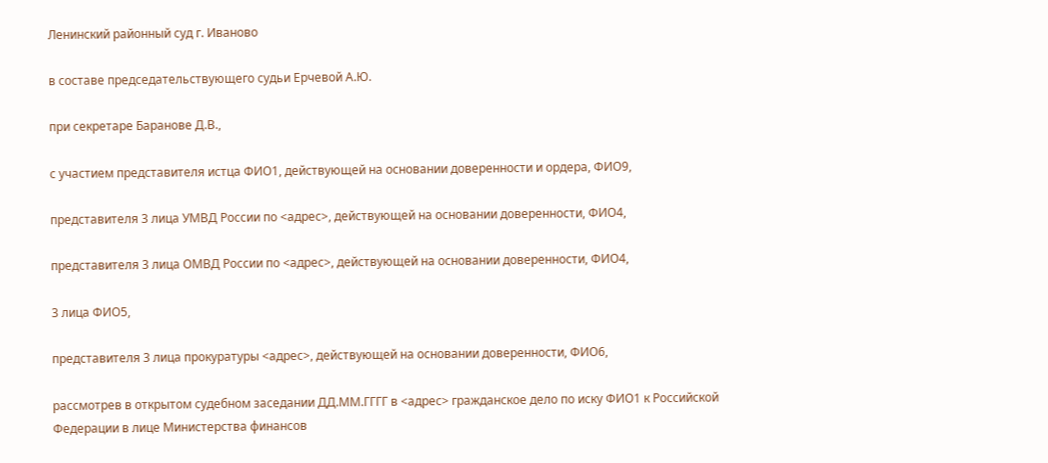Ленинский районный суд г. Иваново

в составе председательствующего судьи Ерчевой А.Ю.

при секретаре Баранове Д.В.,

с участием представителя истца ФИО1, действующей на основании доверенности и ордера, ФИО9,

представителя 3 лица УМВД России по <адрес>, действующей на основании доверенности, ФИО4,

представителя 3 лица ОМВД России по <адрес>, действующей на основании доверенности, ФИО4,

3 лица ФИО5,

представителя 3 лица прокуратуры <адрес>, действующей на основании доверенности, ФИО6,

рассмотрев в открытом судебном заседании ДД.ММ.ГГГГ в <адрес> гражданское дело по иску ФИО1 к Российской Федерации в лице Министерства финансов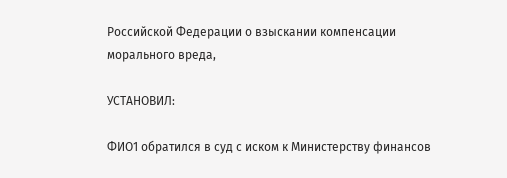Российской Федерации о взыскании компенсации морального вреда,

УСТАНОВИЛ:

ФИО1 обратился в суд с иском к Министерству финансов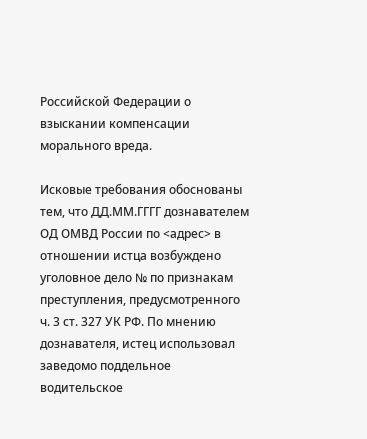Российской Федерации о взыскании компенсации морального вреда.

Исковые требования обоснованы тем, что ДД.ММ.ГГГГ дознавателем ОД ОМВД России по <адрес> в отношении истца возбуждено уголовное дело № по признакам преступления, предусмотренного ч. 3 ст. 327 УК РФ. По мнению дознавателя, истец использовал заведомо поддельное водительское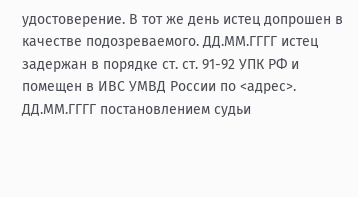удостоверение. В тот же день истец допрошен в качестве подозреваемого. ДД.ММ.ГГГГ истец задержан в порядке ст. ст. 91-92 УПК РФ и помещен в ИВС УМВД России по <адрес>. ДД.ММ.ГГГГ постановлением судьи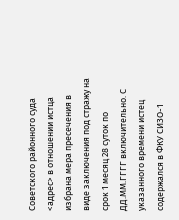Советского районного суда <адрес> в отношении истца избрана мера пресечения в виде заключения под стражу на срок 1 месяц 28 суток по ДД.ММ.ГГГГ включительно. С указанного времени истец содержался в ФКУ СИЗО-1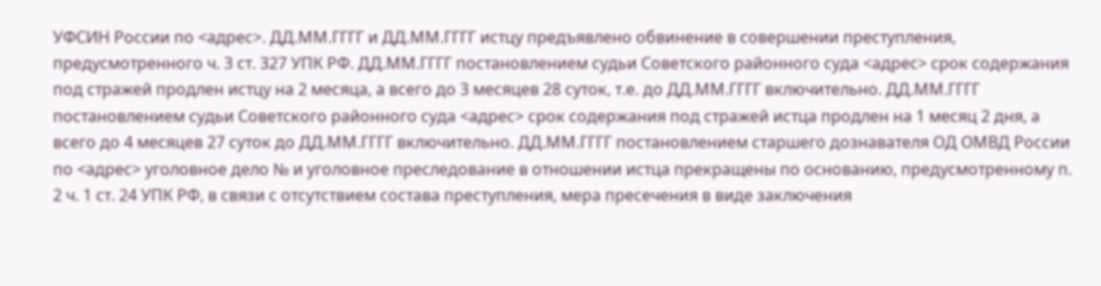УФСИН России по <адрес>. ДД.ММ.ГГГГ и ДД.ММ.ГГГГ истцу предъявлено обвинение в совершении преступления, предусмотренного ч. 3 ст. 327 УПК РФ. ДД.ММ.ГГГГ постановлением судьи Советского районного суда <адрес> срок содержания под стражей продлен истцу на 2 месяца, а всего до 3 месяцев 28 суток, т.е. до ДД.ММ.ГГГГ включительно. ДД.ММ.ГГГГ постановлением судьи Советского районного суда <адрес> срок содержания под стражей истца продлен на 1 месяц 2 дня, а всего до 4 месяцев 27 суток до ДД.ММ.ГГГГ включительно. ДД.ММ.ГГГГ постановлением старшего дознавателя ОД ОМВД России по <адрес> уголовное дело № и уголовное преследование в отношении истца прекращены по основанию, предусмотренному п. 2 ч. 1 ст. 24 УПК РФ, в связи с отсутствием состава преступления, мера пресечения в виде заключения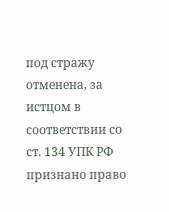под стражу отменена, за истцом в соответствии со ст. 134 УПК РФ признано право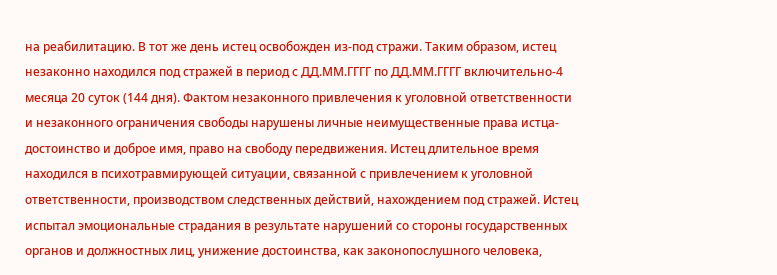на реабилитацию. В тот же день истец освобожден из-под стражи. Таким образом, истец незаконно находился под стражей в период с ДД.ММ.ГГГГ по ДД.ММ.ГГГГ включительно-4 месяца 20 суток (144 дня). Фактом незаконного привлечения к уголовной ответственности и незаконного ограничения свободы нарушены личные неимущественные права истца-достоинство и доброе имя, право на свободу передвижения. Истец длительное время находился в психотравмирующей ситуации, связанной с привлечением к уголовной ответственности, производством следственных действий, нахождением под стражей. Истец испытал эмоциональные страдания в результате нарушений со стороны государственных органов и должностных лиц, унижение достоинства, как законопослушного человека,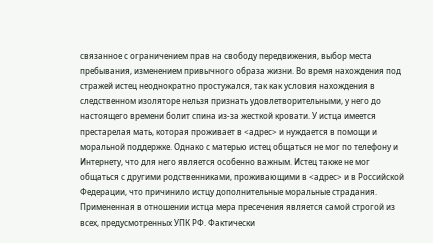связанное с ограничением прав на свободу передвижения, выбор места пребывания, изменением привычного образа жизни. Во время нахождения под стражей истец неоднократно простужался, так как условия нахождения в следственном изоляторе нельзя признать удовлетворительными, у него до настоящего времени болит спина из-за жесткой кровати. У истца имеется престарелая мать, которая проживает в <адрес> и нуждается в помощи и моральной поддержке. Однако с матерью истец общаться не мог по телефону и Интернету, что для него является особенно важным. Истец также не мог общаться с другими родственниками, проживающими в <адрес> и в Российской Федерации, что причинило истцу дополнительные моральные страдания. Примененная в отношении истца мера пресечения является самой строгой из всех, предусмотренных УПК РФ. Фактически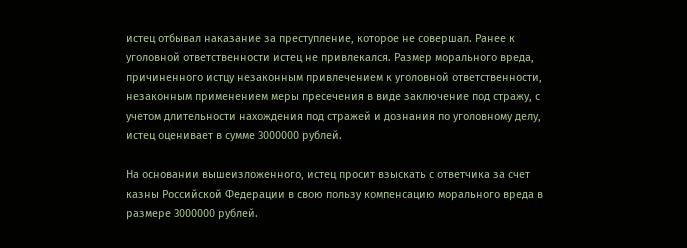истец отбывал наказание за преступление, которое не совершал. Ранее к уголовной ответственности истец не привлекался. Размер морального вреда, причиненного истцу незаконным привлечением к уголовной ответственности, незаконным применением меры пресечения в виде заключение под стражу, с учетом длительности нахождения под стражей и дознания по уголовному делу, истец оценивает в сумме 3000000 рублей.

На основании вышеизложенного, истец просит взыскать с ответчика за счет казны Российской Федерации в свою пользу компенсацию морального вреда в размере 3000000 рублей.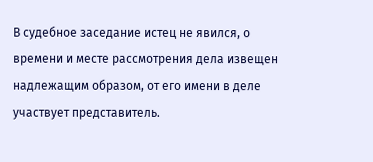В судебное заседание истец не явился, о времени и месте рассмотрения дела извещен надлежащим образом, от его имени в деле участвует представитель.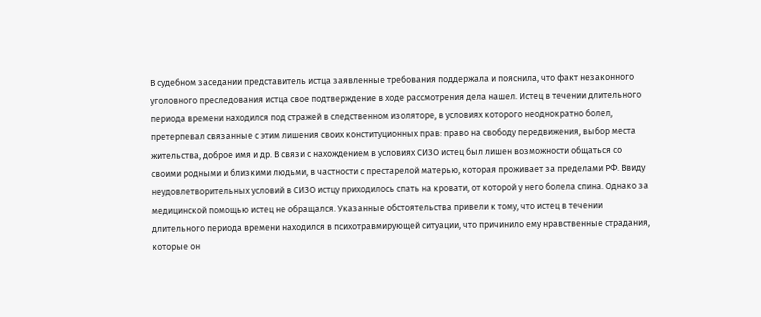В судебном заседании представитель истца заявленные требования поддержала и пояснила, что факт незаконного уголовного преследования истца свое подтверждение в ходе рассмотрения дела нашел. Истец в течении длительного периода времени находился под стражей в следственном изоляторе, в условиях которого неоднократно болел, претерпевал связанные с этим лишения своих конституционных прав: право на свободу передвижения, выбор места жительства, доброе имя и др. В связи с нахождением в условиях СИЗО истец был лишен возможности общаться со своими родными и близкими людьми, в частности с престарелой матерью, которая проживает за пределами РФ. Ввиду неудовлетворительных условий в СИЗО истцу приходилось спать на кровати, от которой у него болела спина. Однако за медицинской помощью истец не обращался. Указанные обстоятельства привели к тому, что истец в течении длительного периода времени находился в психотравмирующей ситуации, что причинило ему нравственные страдания, которые он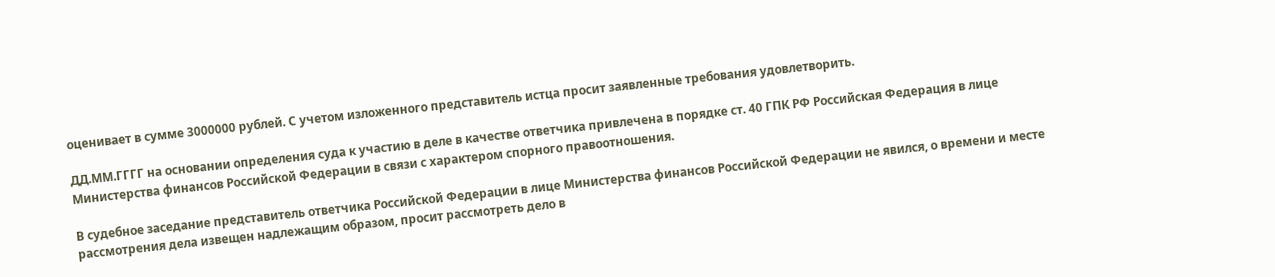оценивает в сумме 3000000 рублей. С учетом изложенного представитель истца просит заявленные требования удовлетворить.

ДД.ММ.ГГГГ на основании определения суда к участию в деле в качестве ответчика привлечена в порядке ст. 40 ГПК РФ Российская Федерация в лице Министерства финансов Российской Федерации в связи с характером спорного правоотношения.

В судебное заседание представитель ответчика Российской Федерации в лице Министерства финансов Российской Федерации не явился, о времени и месте рассмотрения дела извещен надлежащим образом, просит рассмотреть дело в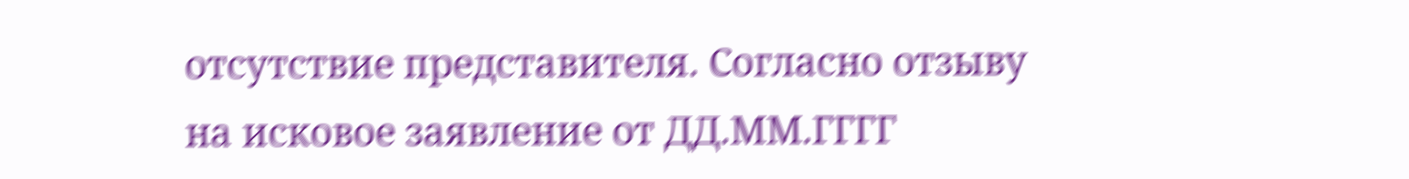отсутствие представителя. Согласно отзыву на исковое заявление от ДД.ММ.ГГГГ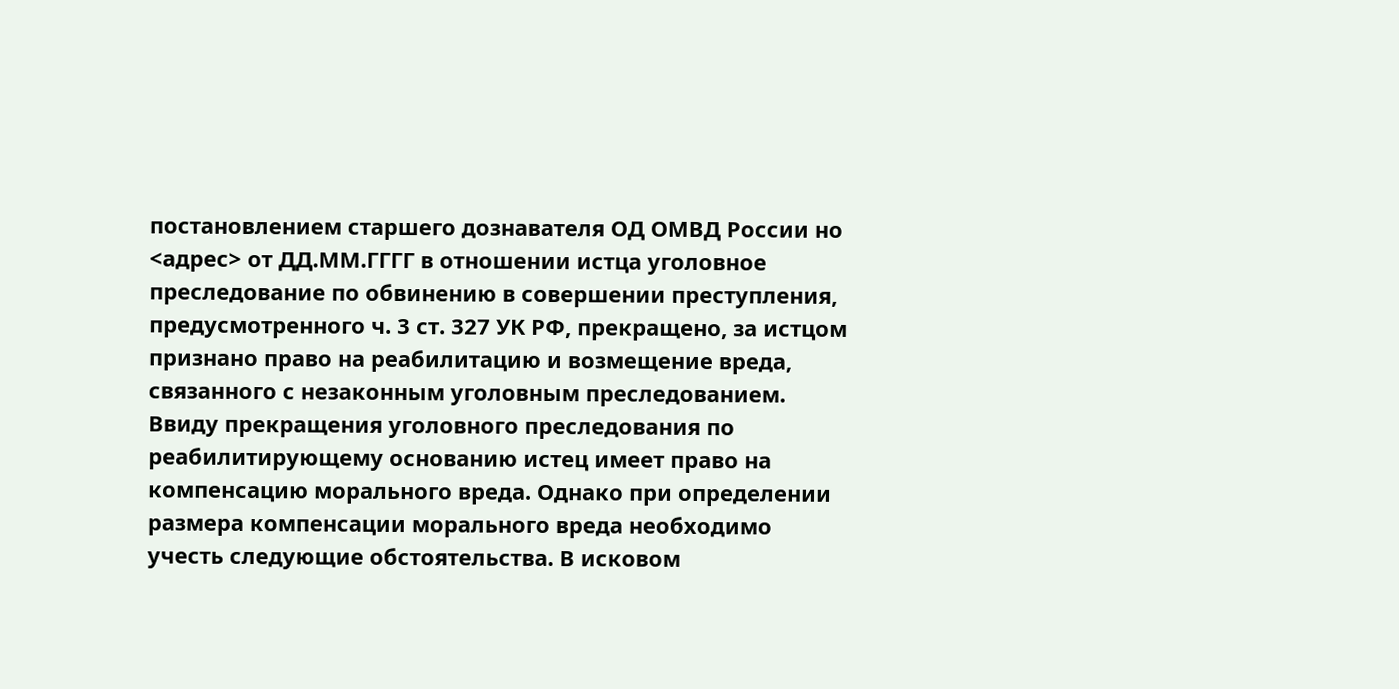постановлением старшего дознавателя ОД ОМВД России но <адрес> от ДД.ММ.ГГГГ в отношении истца уголовное преследование по обвинению в совершении преступления, предусмотренного ч. 3 ст. 327 УК РФ, прекращено, за истцом признано право на реабилитацию и возмещение вреда, связанного с незаконным уголовным преследованием. Ввиду прекращения уголовного преследования по реабилитирующему основанию истец имеет право на компенсацию морального вреда. Однако при определении размера компенсации морального вреда необходимо учесть следующие обстоятельства. В исковом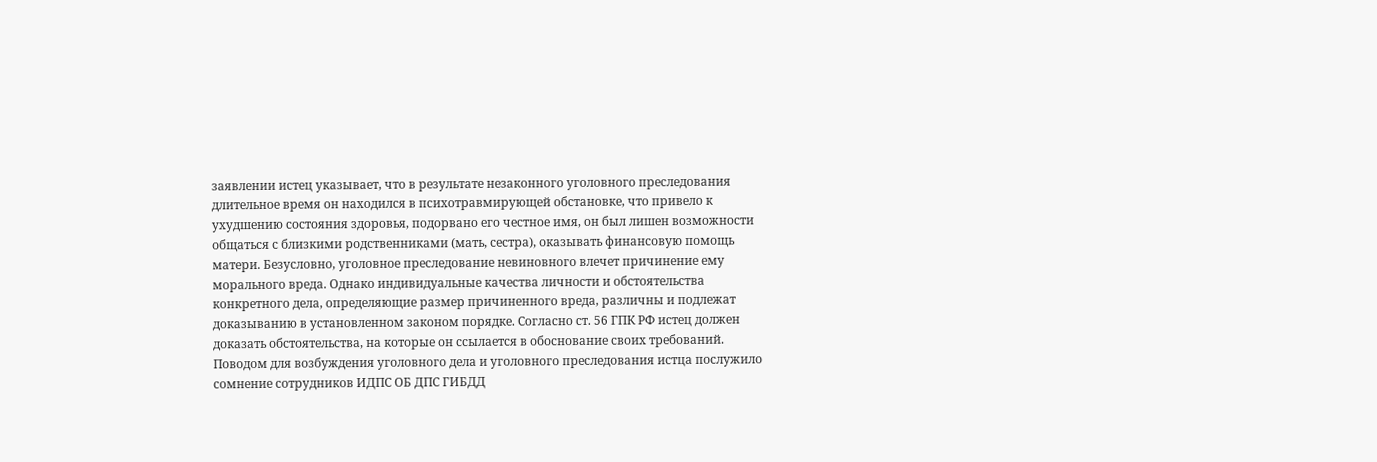заявлении истец указывает, что в результате незаконного уголовного преследования длительное время он находился в психотравмирующей обстановке, что привело к ухудшению состояния здоровья, подорвано его честное имя, он был лишен возможности общаться с близкими родственниками (мать, сестра), оказывать финансовую помощь матери. Безусловно, уголовное преследование невиновного влечет причинение ему морального вреда. Однако индивидуальные качества личности и обстоятельства конкретного дела, определяющие размер причиненного вреда, различны и подлежат доказыванию в установленном законом порядке. Согласно ст. 56 ГПК РФ истец должен доказать обстоятельства, на которые он ссылается в обоснование своих требований. Поводом для возбуждения уголовного дела и уголовного преследования истца послужило сомнение сотрудников ИДПС ОБ ДПС ГИБДД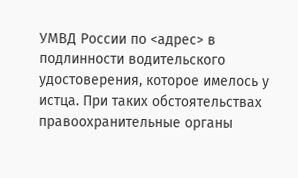УМВД России по <адрес> в подлинности водительского удостоверения, которое имелось у истца. При таких обстоятельствах правоохранительные органы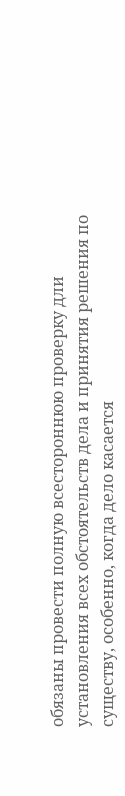обязаны провести полную всестороннюю проверку дли установления всех обстоятельств дела и принятия решения по существу, особенно, когда дело касается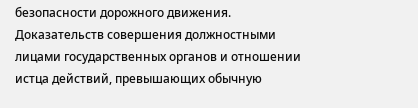безопасности дорожного движения. Доказательств совершения должностными лицами государственных органов и отношении истца действий, превышающих обычную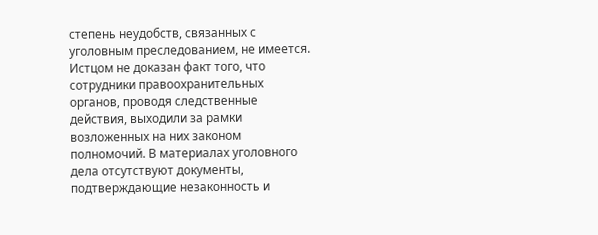степень неудобств, связанных с уголовным преследованием, не имеется. Истцом не доказан факт того, что сотрудники правоохранительных органов, проводя следственные действия, выходили за рамки возложенных на них законом полномочий. В материалах уголовного дела отсутствуют документы, подтверждающие незаконность и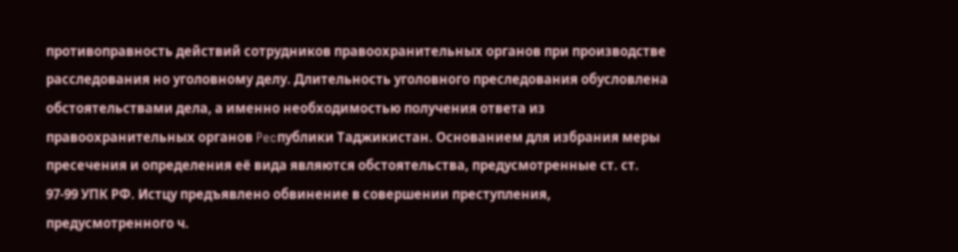противоправность действий сотрудников правоохранительных органов при производстве расследования но уголовному делу. Длительность уголовного преследования обусловлена обстоятельствами дела, а именно необходимостью получения ответа из правоохранительных органов Pecпублики Таджикистан. Основанием для избрания меры пресечения и определения её вида являются обстоятельства, предусмотренные ст. ст. 97-99 УПК РФ. Истцу предъявлено обвинение в совершении преступления, предусмотренного ч.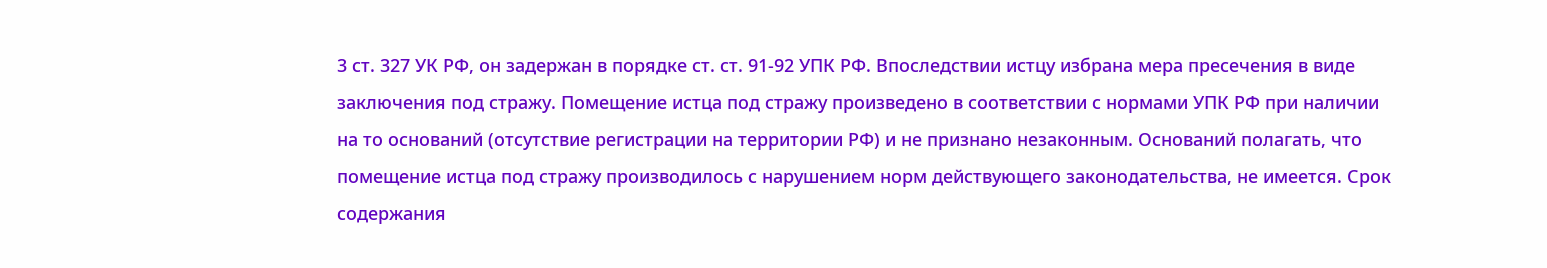3 ст. 327 УК РФ, oн задержан в порядке ст. ст. 91-92 УПК РФ. Впоследствии истцу избрана мера пресечения в виде заключения под стражу. Помещение истца под стражу произведено в соответствии с нормами УПК РФ при наличии на то оснований (отсутствие регистрации на территории РФ) и не признано незаконным. Оснований полагать, что помещение истца под стражу производилось с нарушением норм действующего законодательства, не имеется. Срок содержания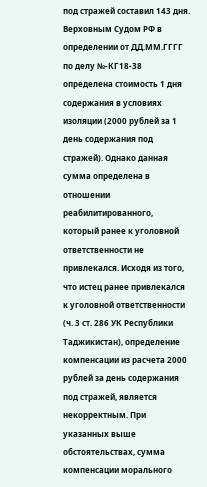под стражей составил 143 дня. Верховным Судом РФ в определении от ДД.ММ.ГГГГ по делу №-КГ18-38 определена стоимость 1 дня содержания в условиях изоляции (2000 рублей за 1 день содержания под стражей). Однако данная сумма определена в отношении реабилитированного, который ранее к уголовной ответственности не привлекался. Исходя из того, что истец ранее привлекался к уголовной ответственности (ч. 3 ст. 286 УК Республики Таджикистан), определение компенсации из расчета 2000 рублей за день содержания под стражей, является некорректным. При указанных выше обстоятельствах, сумма компенсации морального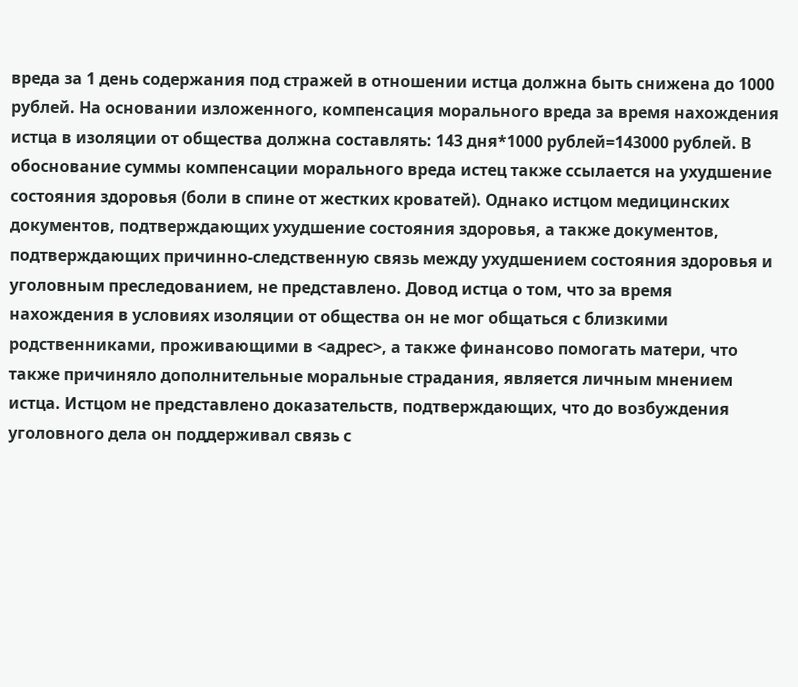вреда за 1 день содержания под стражей в отношении истца должна быть снижена до 1000 рублей. На основании изложенного, компенсация морального вреда за время нахождения истца в изоляции от общества должна составлять: 143 дня*1000 рублей=143000 рублей. В обоснование суммы компенсации морального вреда истец также ссылается на ухудшение состояния здоровья (боли в спине от жестких кроватей). Однако истцом медицинских документов, подтверждающих ухудшение состояния здоровья, а также документов, подтверждающих причинно-следственную связь между ухудшением состояния здоровья и уголовным преследованием, не представлено. Довод истца о том, что за время нахождения в условиях изоляции от общества он не мог общаться с близкими родственниками, проживающими в <адрес>, а также финансово помогать матери, что также причиняло дополнительные моральные страдания, является личным мнением истца. Истцом не представлено доказательств, подтверждающих, что до возбуждения уголовного дела он поддерживал связь с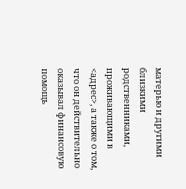матерью и другими близкими родственниками, проживающими в <адрес>, а также о том, что он действительно оказывал финансовую помощь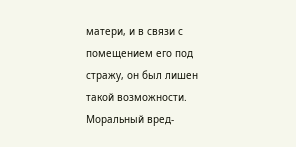матери, и в связи с помещением его под стражу, он был лишен такой возможности. Моральный вред-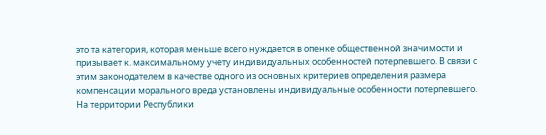это та категория, которая меньше всего нуждается в опенке общественной значимости и призывает к. максимальному учету индивидуальных особенностей потерпевшего. В связи с этим законодателем в качестве одного из основных критериев определения размера компенсации морального вреда установлены индивидуальные особенности потерпевшего. На территории Республики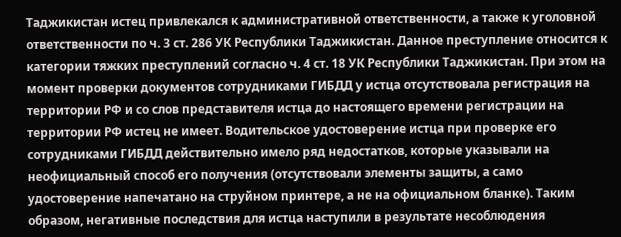Таджикистан истец привлекался к административной ответственности, а также к уголовной ответственности по ч. 3 ст. 286 УК Республики Таджикистан. Данное преступление относится к категории тяжких преступлений согласно ч. 4 ст. 18 УК Республики Таджикистан. При этом на момент проверки документов сотрудниками ГИБДД у истца отсутствовала регистрация на территории РФ и со слов представителя истца до настоящего времени регистрации на территории РФ истец не имеет. Водительское удостоверение истца при проверке его сотрудниками ГИБДД действительно имело ряд недостатков, которые указывали на неофициальный способ его получения (отсутствовали элементы защиты, а само удостоверение напечатано на струйном принтере, а не на официальном бланке). Таким образом, негативные последствия для истца наступили в результате несоблюдения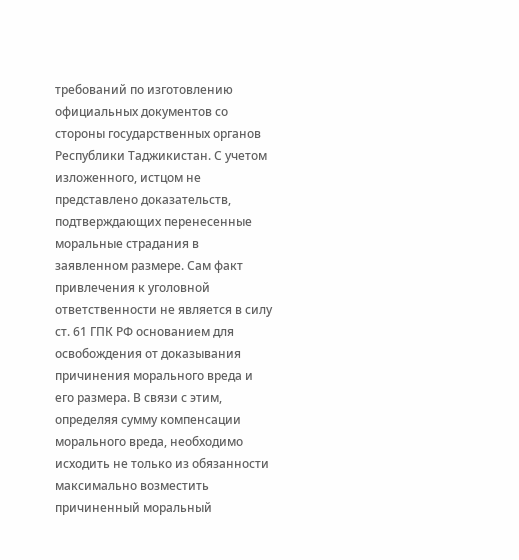требований по изготовлению официальных документов со стороны государственных органов Республики Таджикистан. С учетом изложенного, истцом не представлено доказательств, подтверждающих перенесенные моральные страдания в заявленном размере. Сам факт привлечения к уголовной ответственности не является в силу ст. 61 ГПК РФ основанием для освобождения от доказывания причинения морального вреда и его размера. В связи с этим, определяя сумму компенсации морального вреда, необходимо исходить не только из обязанности максимально возместить причиненный моральный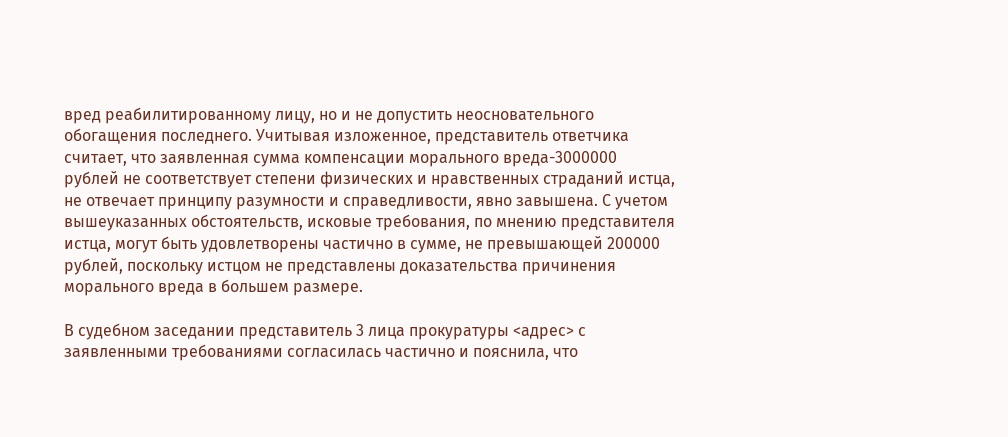вред реабилитированному лицу, но и не допустить неосновательного обогащения последнего. Учитывая изложенное, представитель ответчика считает, что заявленная сумма компенсации морального вреда-3000000 рублей не соответствует степени физических и нравственных страданий истца, не отвечает принципу разумности и справедливости, явно завышена. С учетом вышеуказанных обстоятельств, исковые требования, по мнению представителя истца, могут быть удовлетворены частично в сумме, не превышающей 200000 рублей, поскольку истцом не представлены доказательства причинения морального вреда в большем размере.

В судебном заседании представитель 3 лица прокуратуры <адрес> с заявленными требованиями согласилась частично и пояснила, что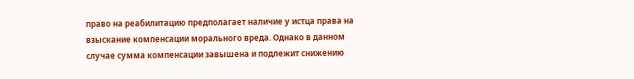право на реабилитацию предполагает наличие у истца права на взыскание компенсации морального вреда. Однако в данном случае сумма компенсации завышена и подлежит снижению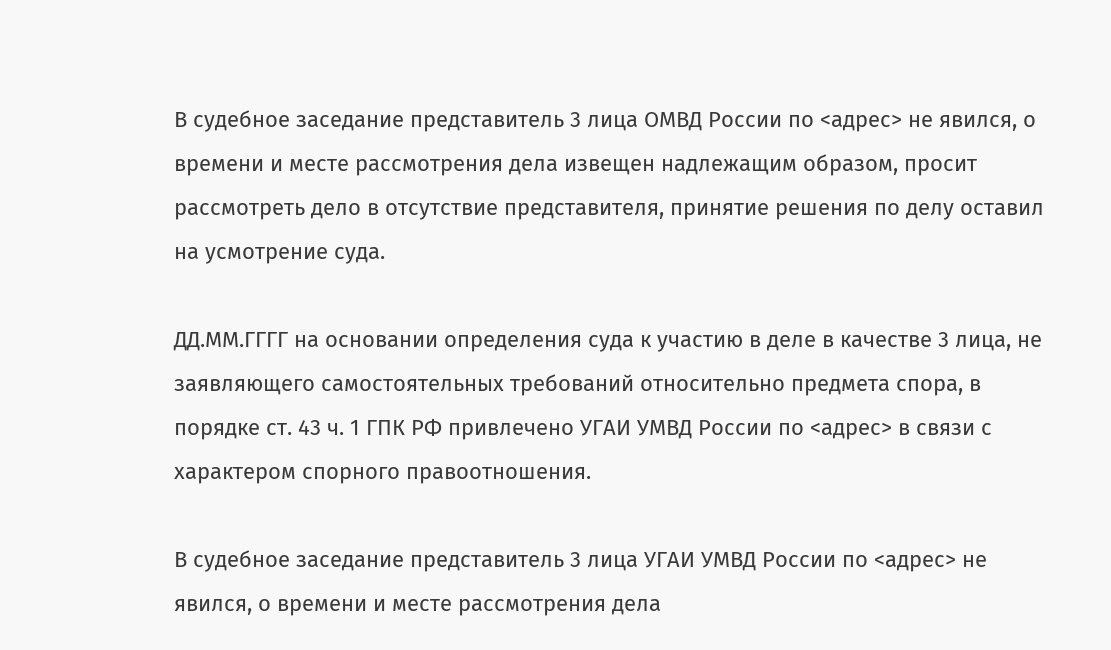В судебное заседание представитель 3 лица ОМВД России по <адрес> не явился, о времени и месте рассмотрения дела извещен надлежащим образом, просит рассмотреть дело в отсутствие представителя, принятие решения по делу оставил на усмотрение суда.

ДД.ММ.ГГГГ на основании определения суда к участию в деле в качестве 3 лица, не заявляющего самостоятельных требований относительно предмета спора, в порядке ст. 43 ч. 1 ГПК РФ привлечено УГАИ УМВД России по <адрес> в связи с характером спорного правоотношения.

В судебное заседание представитель 3 лица УГАИ УМВД России по <адрес> не явился, о времени и месте рассмотрения дела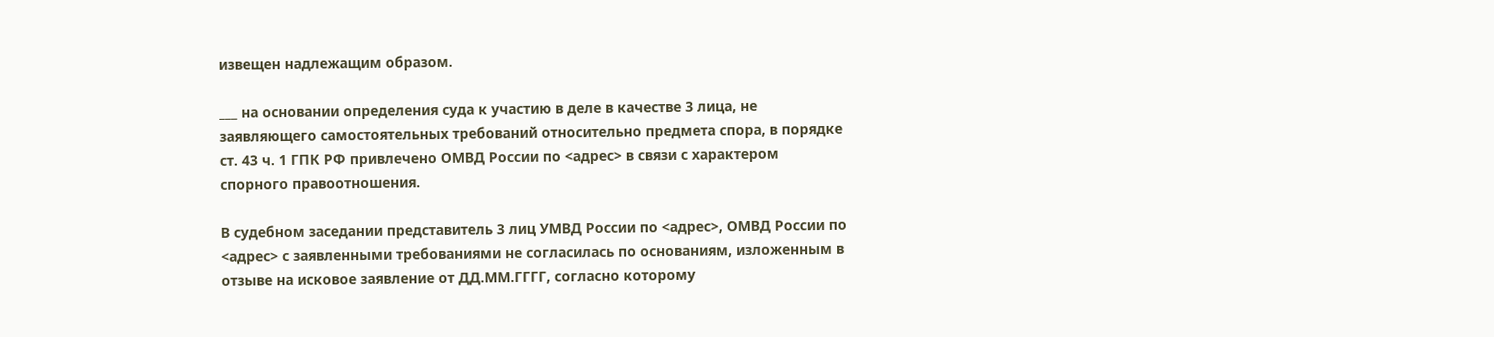извещен надлежащим образом.

___ на основании определения суда к участию в деле в качестве 3 лица, не заявляющего самостоятельных требований относительно предмета спора, в порядке ст. 43 ч. 1 ГПК РФ привлечено ОМВД России по <адрес> в связи с характером спорного правоотношения.

В судебном заседании представитель 3 лиц УМВД России по <адрес>, ОМВД России по <адрес> с заявленными требованиями не согласилась по основаниям, изложенным в отзыве на исковое заявление от ДД.ММ.ГГГГ, согласно которому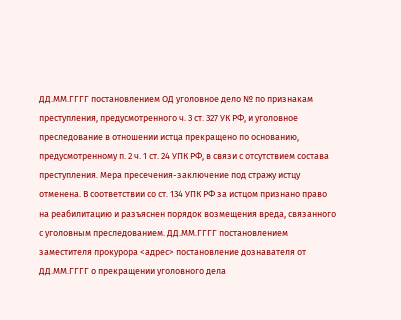ДД.ММ.ГГГГ постановлением ОД уголовное дело № по признакам преступления, предусмотренного ч. 3 ст. 327 УК РФ, и уголовное преследование в отношении истца прекращено по основанию, предусмотренному п. 2 ч. 1 ст. 24 УПК РФ, в связи с отсутствием состава преступления. Мера пресечения-заключение под стражу истцу отменена. В соответствии со ст. 134 УПК РФ за истцом признано право на реабилитацию и разъяснен порядок возмещения вреда, связанного с уголовным преследованием. ДД.ММ.ГГГГ постановлением заместителя прокурора <адрес> постановление дознавателя от ДД.ММ.ГГГГ о прекращении уголовного дела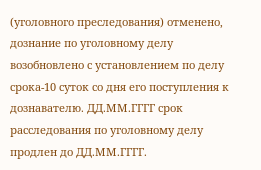(уголовного преследования) отменено, дознание по уголовному делу возобновлено с установлением по делу срока-10 суток со дня его поступления к дознавателю. ДД.ММ.ГГГГ срок расследования по уголовному делу продлен до ДД.ММ.ГГГГ.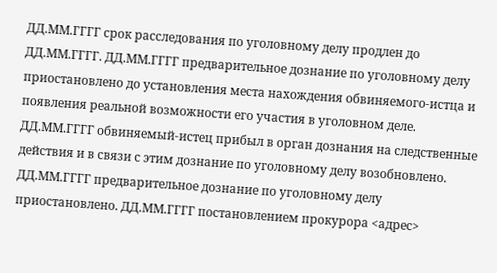ДД.ММ.ГГГГ срок расследования по уголовному делу продлен до ДД.ММ.ГГГГ. ДД.ММ.ГГГГ предварительное дознание по уголовному делу приостановлено до установления места нахождения обвиняемого-истца и появления реальной возможности его участия в уголовном деле. ДД.ММ.ГГГГ обвиняемый-истец прибыл в орган дознания на следственные действия и в связи с этим дознание по уголовному делу возобновлено. ДД.ММ.ГГГГ предварительное дознание по уголовному делу приостановлено. ДД.ММ.ГГГГ постановлением прокурора <адрес>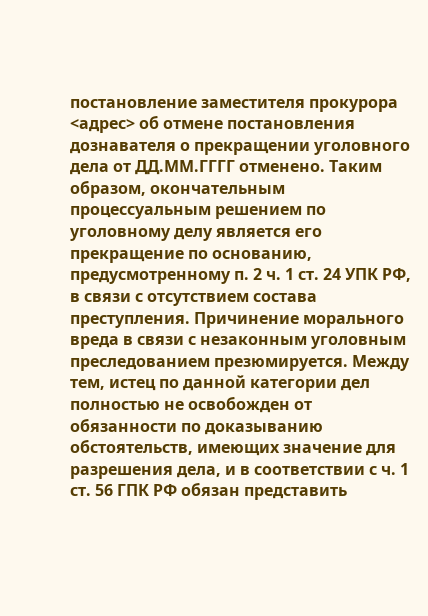постановление заместителя прокурора <адрес> об отмене постановления дознавателя о прекращении уголовного дела от ДД.ММ.ГГГГ отменено. Таким образом, окончательным процессуальным решением по уголовному делу является его прекращение по основанию, предусмотренному п. 2 ч. 1 ст. 24 УПК РФ, в связи с отсутствием состава преступления. Причинение морального вреда в связи с незаконным уголовным преследованием презюмируется. Между тем, истец по данной категории дел полностью не освобожден от обязанности по доказыванию обстоятельств, имеющих значение для разрешения дела, и в соответствии с ч. 1 ст. 56 ГПК РФ обязан представить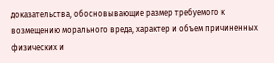доказательства, обосновывающие размер требуемого к возмещению морального вреда, характер и объем причиненных физических и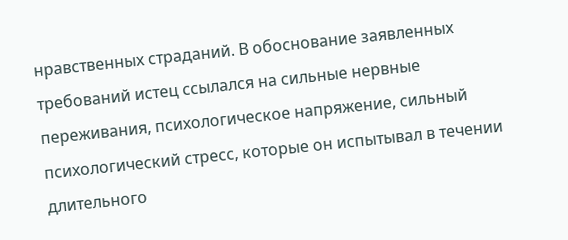нравственных страданий. В обоснование заявленных требований истец ссылался на сильные нервные переживания, психологическое напряжение, сильный психологический стресс, которые он испытывал в течении длительного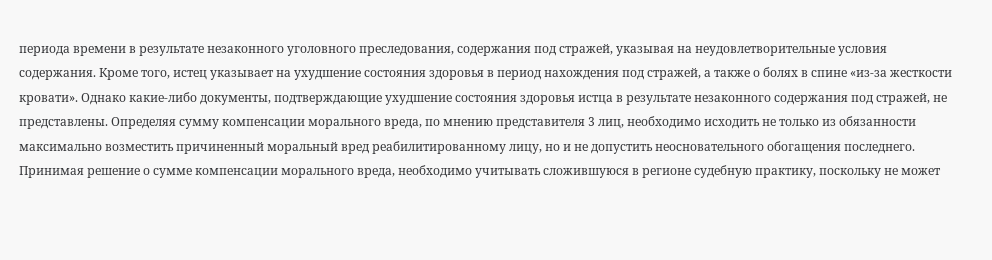периода времени в результате незаконного уголовного преследования, содержания под стражей, указывая на неудовлетворительные условия содержания. Кроме того, истец указывает на ухудшение состояния здоровья в период нахождения под стражей, а также о болях в спине «из-за жесткости кровати». Однако какие-либо документы, подтверждающие ухудшение состояния здоровья истца в результате незаконного содержания под стражей, не представлены. Определяя сумму компенсации морального вреда, по мнению представителя 3 лиц, необходимо исходить не только из обязанности максимально возместить причиненный моральный вред реабилитированному лицу, но и не допустить неосновательного обогащения последнего. Принимая решение о сумме компенсации морального вреда, необходимо учитывать сложившуюся в регионе судебную практику, поскольку не может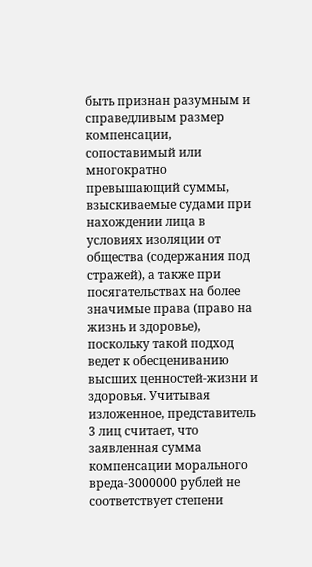быть признан разумным и справедливым размер компенсации, сопоставимый или многократно превышающий суммы, взыскиваемые судами при нахождении лица в условиях изоляции от общества (содержания под стражей), а также при посягательствах на более значимые права (право на жизнь и здоровье), поскольку такой подход ведет к обесцениванию высших ценностей-жизни и здоровья. Учитывая изложенное, представитель 3 лиц считает, что заявленная сумма компенсации морального вреда-3000000 рублей не соответствует степени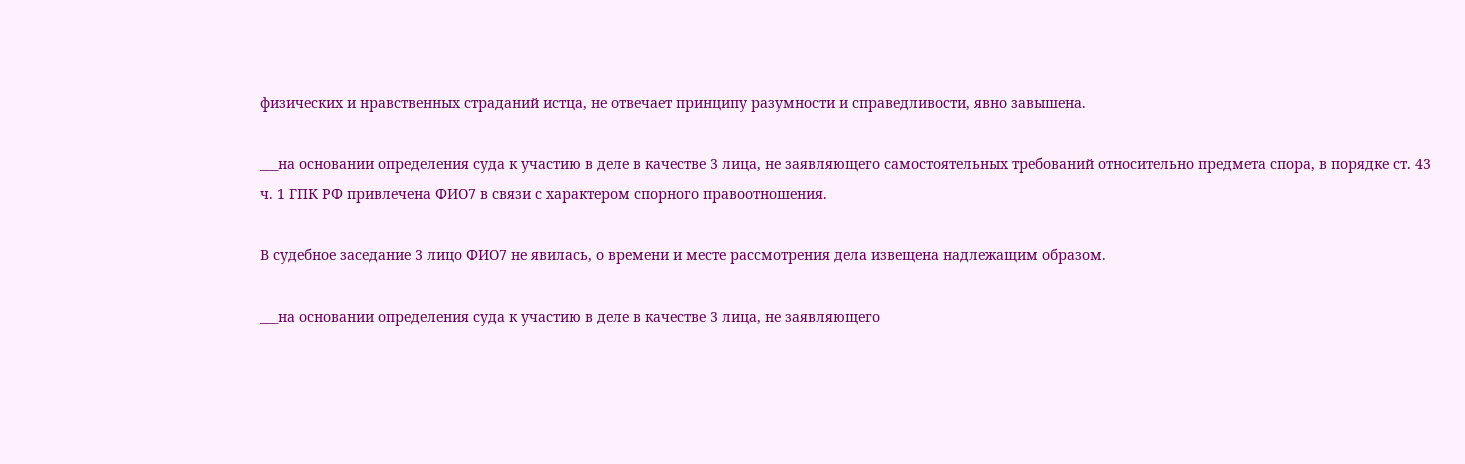физических и нравственных страданий истца, не отвечает принципу разумности и справедливости, явно завышена.

___на основании определения суда к участию в деле в качестве 3 лица, не заявляющего самостоятельных требований относительно предмета спора, в порядке ст. 43 ч. 1 ГПК РФ привлечена ФИО7 в связи с характером спорного правоотношения.

В судебное заседание 3 лицо ФИО7 не явилась, о времени и месте рассмотрения дела извещена надлежащим образом.

___на основании определения суда к участию в деле в качестве 3 лица, не заявляющего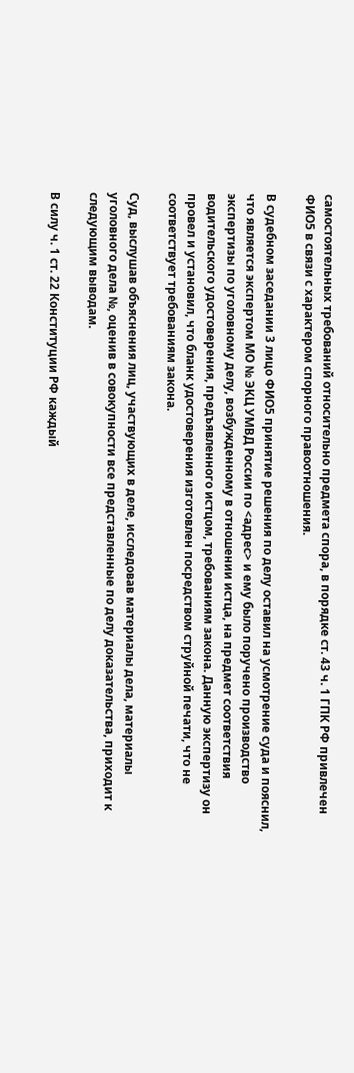самостоятельных требований относительно предмета спора, в порядке ст. 43 ч. 1 ГПК РФ привлечен ФИО5 в связи с характером спорного правоотношения.

В судебном заседании 3 лицо ФИО5 принятие решения по делу оставил на усмотрение суда и пояснил, что является экспертом МО № ЭКЦ УМВД России по <адрес> и ему было поручено производство экспертизы по уголовному делу, возбужденному в отношении истца, на предмет соответствия водительского удостоверения, предъявленного истцом, требованиям закона. Данную экспертизу он провел и установил, что бланк удостоверения изготовлен посредством струйной печати, что не соответствует требованиям закона.

Суд, выслушав объяснения лиц, участвующих в деле, исследовав материалы дела, материалы уголовного дела №, оценив в совокупности все представленные по делу доказательства, приходит к следующим выводам.

В силу ч. 1 ст. 22 Конституции РФ каждый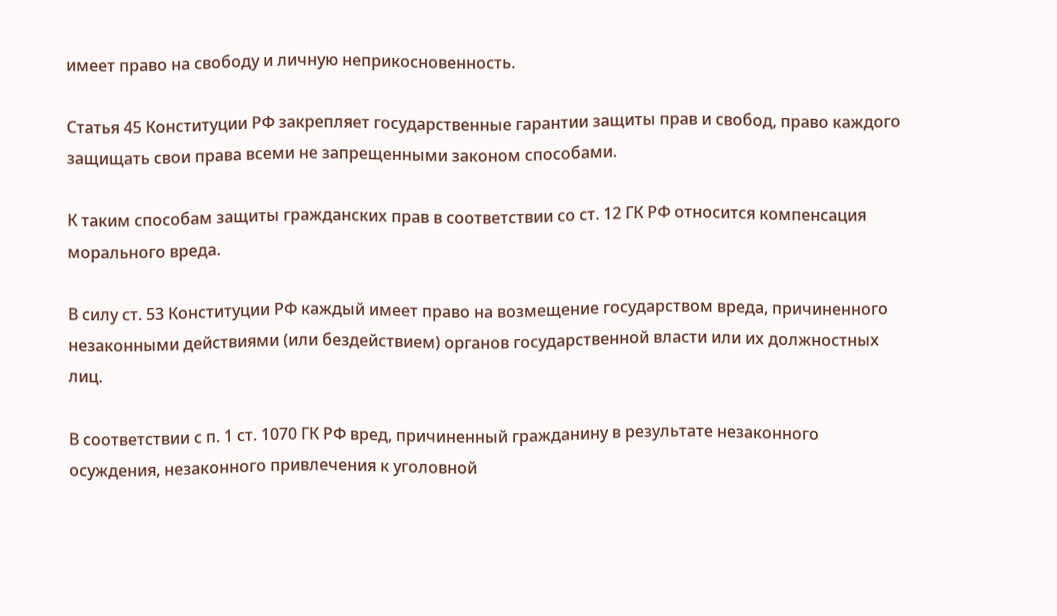имеет право на свободу и личную неприкосновенность.

Статья 45 Конституции РФ закрепляет государственные гарантии защиты прав и свобод, право каждого защищать свои права всеми не запрещенными законом способами.

К таким способам защиты гражданских прав в соответствии со ст. 12 ГК РФ относится компенсация морального вреда.

В силу ст. 53 Конституции РФ каждый имеет право на возмещение государством вреда, причиненного незаконными действиями (или бездействием) органов государственной власти или их должностных лиц.

В соответствии с п. 1 ст. 1070 ГК РФ вред, причиненный гражданину в результате незаконного осуждения, незаконного привлечения к уголовной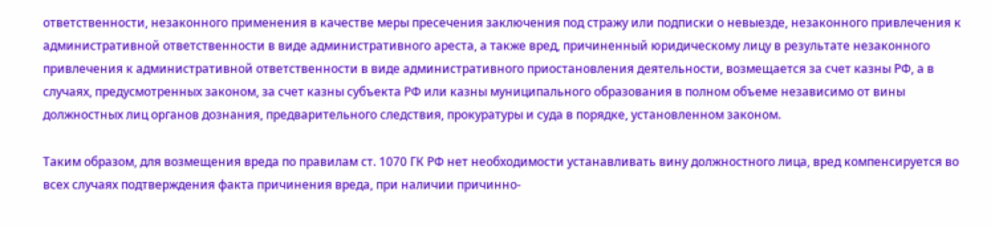ответственности, незаконного применения в качестве меры пресечения заключения под стражу или подписки о невыезде, незаконного привлечения к административной ответственности в виде административного ареста, а также вред, причиненный юридическому лицу в результате незаконного привлечения к административной ответственности в виде административного приостановления деятельности, возмещается за счет казны РФ, а в случаях, предусмотренных законом, за счет казны субъекта РФ или казны муниципального образования в полном объеме независимо от вины должностных лиц органов дознания, предварительного следствия, прокуратуры и суда в порядке, установленном законом.

Таким образом, для возмещения вреда по правилам ст. 1070 ГК РФ нет необходимости устанавливать вину должностного лица, вред компенсируется во всех случаях подтверждения факта причинения вреда, при наличии причинно-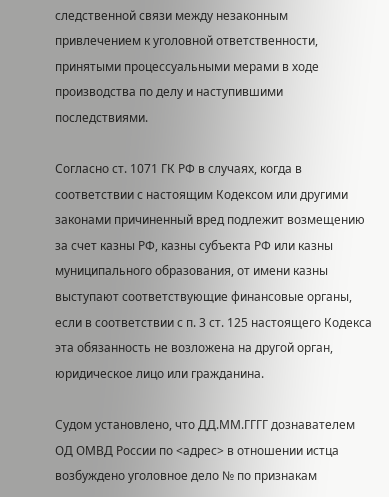следственной связи между незаконным привлечением к уголовной ответственности, принятыми процессуальными мерами в ходе производства по делу и наступившими последствиями.

Согласно ст. 1071 ГК РФ в случаях, когда в соответствии с настоящим Кодексом или другими законами причиненный вред подлежит возмещению за счет казны РФ, казны субъекта РФ или казны муниципального образования, от имени казны выступают соответствующие финансовые органы, если в соответствии с п. 3 ст. 125 настоящего Кодекса эта обязанность не возложена на другой орган, юридическое лицо или гражданина.

Cудом установлено, что ДД.ММ.ГГГГ дознавателем ОД ОМВД России по <адрес> в отношении истца возбуждено уголовное дело № по признакам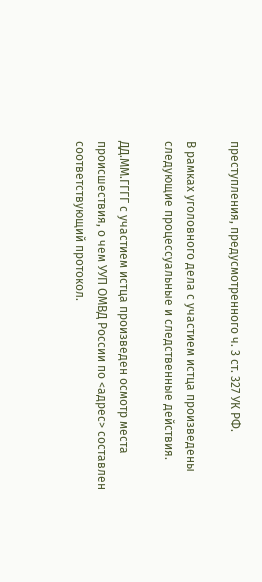преступления, предусмотренного ч. 3 ст. 327 УК РФ.

В рамках уголовного дела с участием истца произведены следующие процессуальные и следственные действия.

ДД.ММ.ГГГГ с участием истца произведен осмотр места происшествия, о чем УУП ОМВД России по <адрес> составлен соответствующий протокол.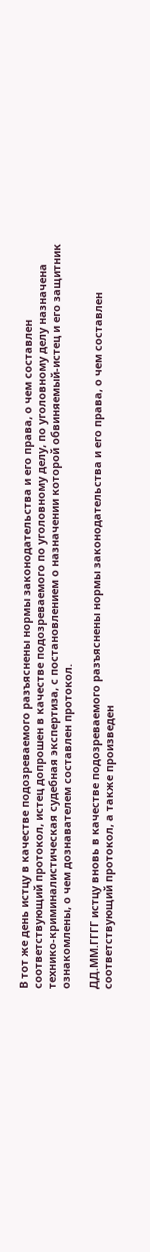В тот же день истцу в качестве подозреваемого разъяснены нормы законодательства и его права, о чем составлен соответствующий протокол, истец допрошен в качестве подозреваемого по уголовному делу, по уголовному делу назначена технико-криминалистическая судебная экспертиза, с постановлением о назначении которой обвиняемый-истец и его защитник ознакомлены, о чем дознавателем составлен протокол.

ДД.ММ.ГГГГ истцу вновь в качестве подозреваемого разъяснены нормы законодательства и его права, о чем составлен соответствующий протокол, а также произведен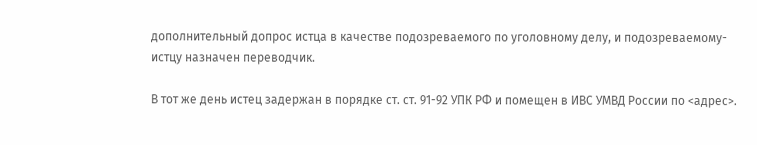дополнительный допрос истца в качестве подозреваемого по уголовному делу, и подозреваемому-истцу назначен переводчик.

В тот же день истец задержан в порядке ст. ст. 91-92 УПК РФ и помещен в ИВС УМВД России по <адрес>.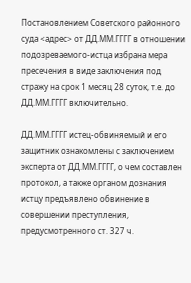Постановлением Советского районного суда <адрес> от ДД.ММ.ГГГГ в отношении подозреваемого-истца избрана мера пресечения в виде заключения под стражу на срок 1 месяц 28 суток, т.е. до ДД.ММ.ГГГГ включительно.

ДД.ММ.ГГГГ истец-обвиняемый и его защитник ознакомлены с заключением эксперта от ДД.ММ.ГГГГ, о чем составлен протокол, а также органом дознания истцу предъявлено обвинение в совершении преступления, предусмотренного ст. 327 ч.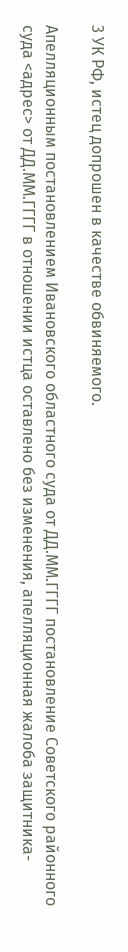3 УК РФ, истец допрошен в качестве обвиняемого.

Апелляционным постановлением Ивановского областного суда от ДД.ММ.ГГГГ постановление Советского районного суда <адрес> от ДД.ММ.ГГГГ в отношении истца оставлено без изменения, апелляционная жалоба защитника-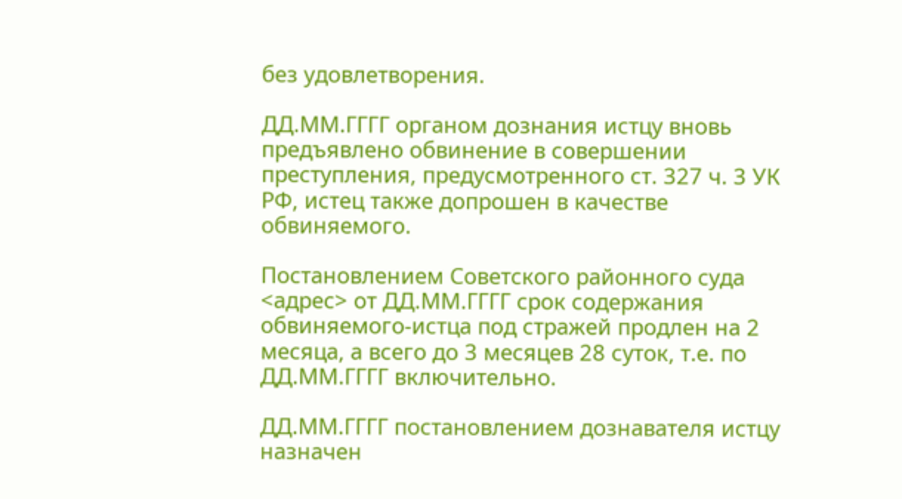без удовлетворения.

ДД.ММ.ГГГГ органом дознания истцу вновь предъявлено обвинение в совершении преступления, предусмотренного ст. 327 ч. 3 УК РФ, истец также допрошен в качестве обвиняемого.

Постановлением Советского районного суда <адрес> от ДД.ММ.ГГГГ срок содержания обвиняемого-истца под стражей продлен на 2 месяца, а всего до 3 месяцев 28 суток, т.е. по ДД.ММ.ГГГГ включительно.

ДД.ММ.ГГГГ постановлением дознавателя истцу назначен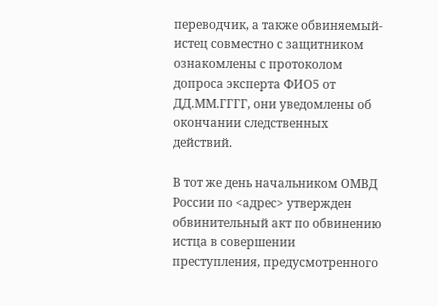переводчик, а также обвиняемый-истец совместно с защитником ознакомлены с протоколом допроса эксперта ФИО5 от ДД.ММ.ГГГГ, они уведомлены об окончании следственных действий.

В тот же день начальником ОМВД России по <адрес> утвержден обвинительный акт по обвинению истца в совершении преступления, предусмотренного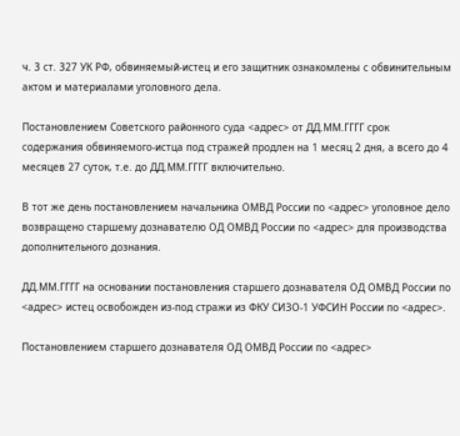ч. 3 ст. 327 УК РФ, обвиняемый-истец и его защитник ознакомлены с обвинительным актом и материалами уголовного дела.

Постановлением Советского районного суда <адрес> от ДД.ММ.ГГГГ срок содержания обвиняемого-истца под стражей продлен на 1 месяц 2 дня, а всего до 4 месяцев 27 суток, т.е. до ДД.ММ.ГГГГ включительно.

В тот же день постановлением начальника ОМВД России по <адрес> уголовное дело возвращено старшему дознавателю ОД ОМВД России по <адрес> для производства дополнительного дознания.

ДД.ММ.ГГГГ на основании постановления старшего дознавателя ОД ОМВД России по <адрес> истец освобожден из-под стражи из ФКУ СИЗО-1 УФСИН России по <адрес>.

Постановлением старшего дознавателя ОД ОМВД России по <адрес>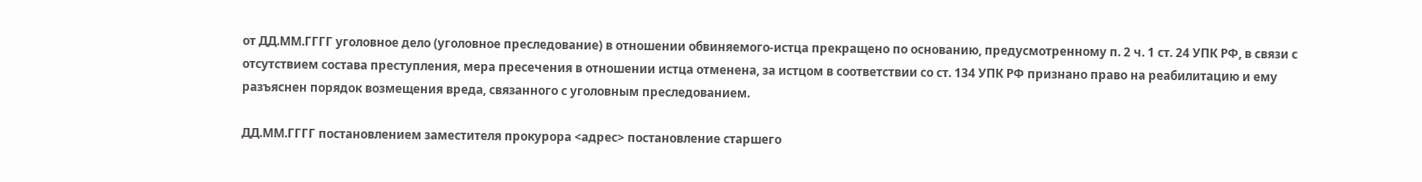от ДД.ММ.ГГГГ уголовное дело (уголовное преследование) в отношении обвиняемого-истца прекращено по основанию, предусмотренному п. 2 ч. 1 ст. 24 УПК РФ, в связи с отсутствием состава преступления, мера пресечения в отношении истца отменена, за истцом в соответствии со ст. 134 УПК РФ признано право на реабилитацию и ему разъяснен порядок возмещения вреда, связанного с уголовным преследованием.

ДД.ММ.ГГГГ постановлением заместителя прокурора <адрес> постановление старшего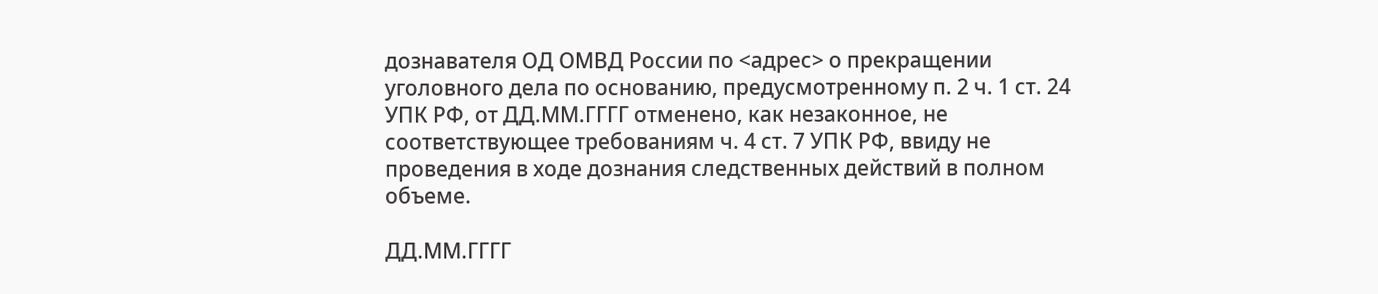дознавателя ОД ОМВД России по <адрес> о прекращении уголовного дела по основанию, предусмотренному п. 2 ч. 1 ст. 24 УПК РФ, от ДД.ММ.ГГГГ отменено, как незаконное, не соответствующее требованиям ч. 4 ст. 7 УПК РФ, ввиду не проведения в ходе дознания следственных действий в полном объеме.

ДД.ММ.ГГГГ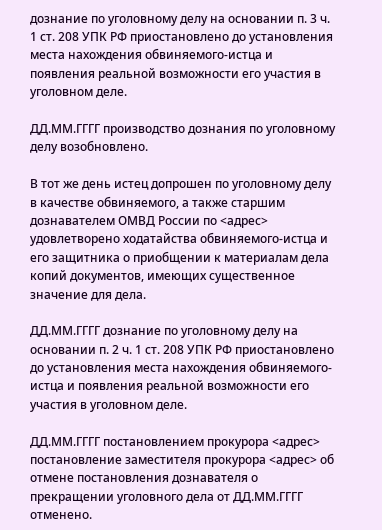дознание по уголовному делу на основании п. 3 ч. 1 ст. 208 УПК РФ приостановлено до установления места нахождения обвиняемого-истца и появления реальной возможности его участия в уголовном деле.

ДД.ММ.ГГГГ производство дознания по уголовному делу возобновлено.

В тот же день истец допрошен по уголовному делу в качестве обвиняемого, а также старшим дознавателем ОМВД России по <адрес> удовлетворено ходатайства обвиняемого-истца и его защитника о приобщении к материалам дела копий документов, имеющих существенное значение для дела.

ДД.ММ.ГГГГ дознание по уголовному делу на основании п. 2 ч. 1 ст. 208 УПК РФ приостановлено до установления места нахождения обвиняемого-истца и появления реальной возможности его участия в уголовном деле.

ДД.ММ.ГГГГ постановлением прокурора <адрес> постановление заместителя прокурора <адрес> об отмене постановления дознавателя о прекращении уголовного дела от ДД.ММ.ГГГГ отменено.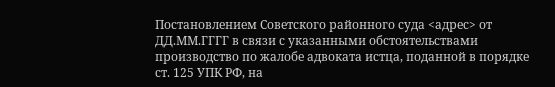Постановлением Советского районного суда <адрес> от ДД.ММ.ГГГГ в связи с указанными обстоятельствами производство по жалобе адвоката истца, поданной в порядке ст. 125 УПК РФ, на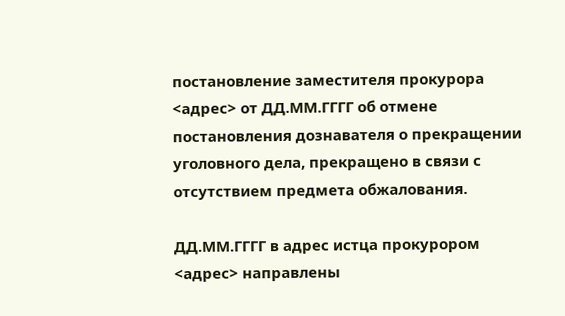постановление заместителя прокурора <адрес> от ДД.ММ.ГГГГ об отмене постановления дознавателя о прекращении уголовного дела, прекращено в связи с отсутствием предмета обжалования.

ДД.ММ.ГГГГ в адрес истца прокурором <адрес> направлены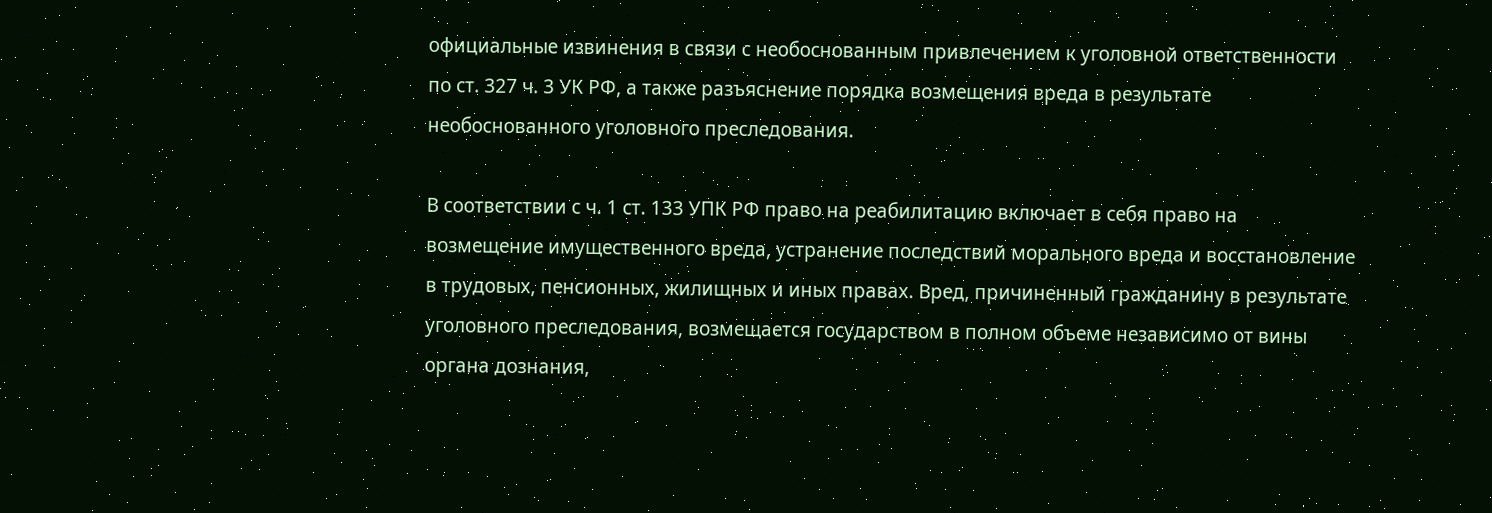официальные извинения в связи с необоснованным привлечением к уголовной ответственности по ст. 327 ч. 3 УК РФ, а также разъяснение порядка возмещения вреда в результате необоснованного уголовного преследования.

В соответствии с ч. 1 ст. 133 УПК РФ право на реабилитацию включает в себя право на возмещение имущественного вреда, устранение последствий морального вреда и восстановление в трудовых, пенсионных, жилищных и иных правах. Вред, причиненный гражданину в результате уголовного преследования, возмещается государством в полном объеме независимо от вины органа дознания,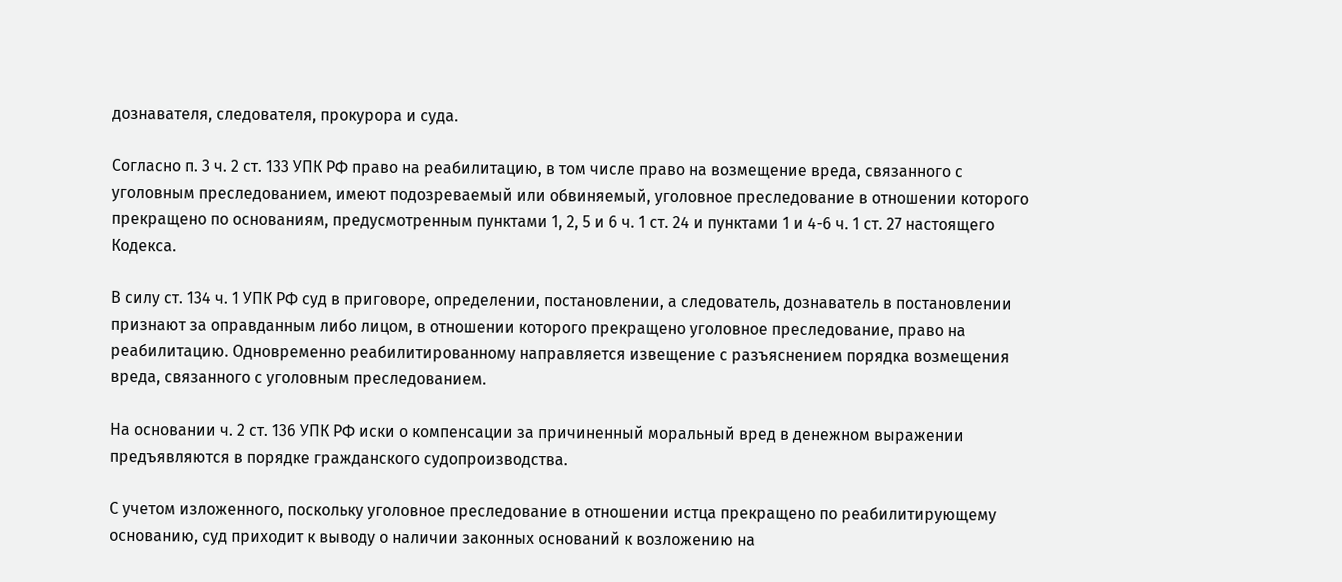дознавателя, следователя, прокурора и суда.

Согласно п. 3 ч. 2 ст. 133 УПК РФ право на реабилитацию, в том числе право на возмещение вреда, связанного с уголовным преследованием, имеют подозреваемый или обвиняемый, уголовное преследование в отношении которого прекращено по основаниям, предусмотренным пунктами 1, 2, 5 и 6 ч. 1 ст. 24 и пунктами 1 и 4-6 ч. 1 ст. 27 настоящего Кодекса.

В силу ст. 134 ч. 1 УПК РФ суд в приговоре, определении, постановлении, а следователь, дознаватель в постановлении признают за оправданным либо лицом, в отношении которого прекращено уголовное преследование, право на реабилитацию. Одновременно реабилитированному направляется извещение с разъяснением порядка возмещения вреда, связанного с уголовным преследованием.

На основании ч. 2 ст. 136 УПК РФ иски о компенсации за причиненный моральный вред в денежном выражении предъявляются в порядке гражданского судопроизводства.

С учетом изложенного, поскольку уголовное преследование в отношении истца прекращено по реабилитирующему основанию, суд приходит к выводу о наличии законных оснований к возложению на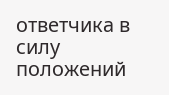ответчика в силу положений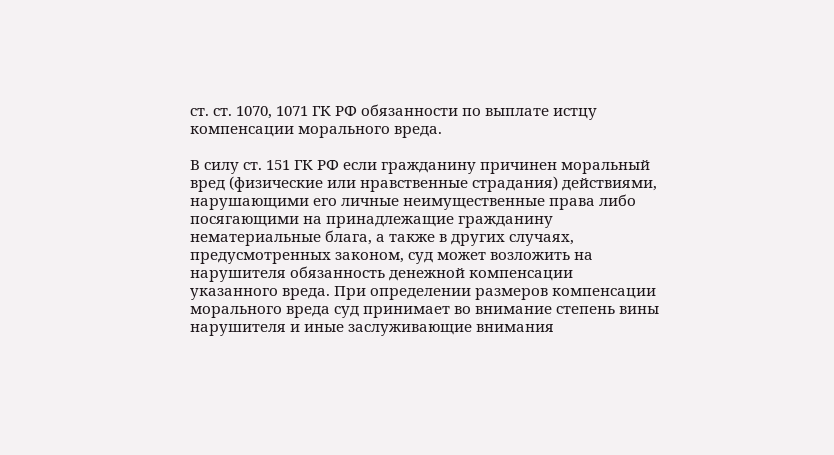ст. ст. 1070, 1071 ГК РФ обязанности по выплате истцу компенсации морального вреда.

В силу ст. 151 ГК РФ если гражданину причинен моральный вред (физические или нравственные страдания) действиями, нарушающими его личные неимущественные права либо посягающими на принадлежащие гражданину нематериальные блага, а также в других случаях, предусмотренных законом, суд может возложить на нарушителя обязанность денежной компенсации указанного вреда. При определении размеров компенсации морального вреда суд принимает во внимание степень вины нарушителя и иные заслуживающие внимания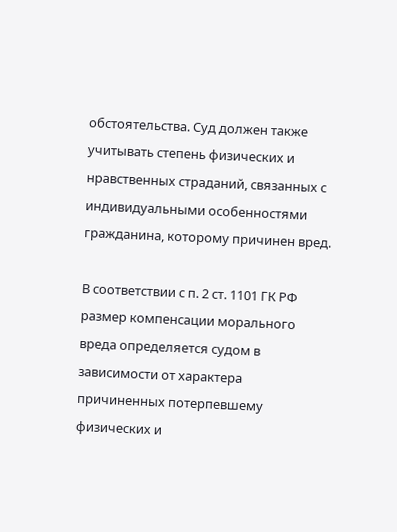обстоятельства. Суд должен также учитывать степень физических и нравственных страданий, связанных с индивидуальными особенностями гражданина, которому причинен вред.

В соответствии с п. 2 ст. 1101 ГК РФ размер компенсации морального вреда определяется судом в зависимости от характера причиненных потерпевшему физических и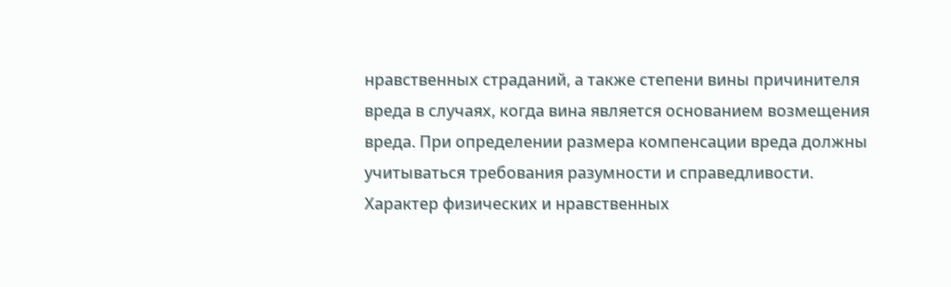нравственных страданий, а также степени вины причинителя вреда в случаях, когда вина является основанием возмещения вреда. При определении размера компенсации вреда должны учитываться требования разумности и справедливости. Характер физических и нравственных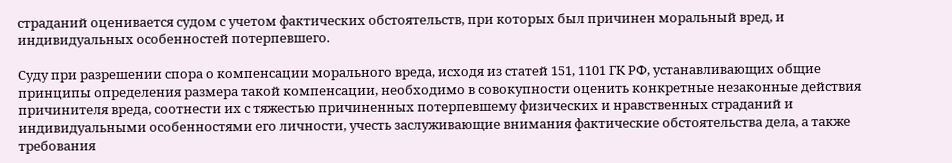страданий оценивается судом с учетом фактических обстоятельств, при которых был причинен моральный вред, и индивидуальных особенностей потерпевшего.

Суду при разрешении спора о компенсации морального вреда, исходя из статей 151, 1101 ГК РФ, устанавливающих общие принципы определения размера такой компенсации, необходимо в совокупности оценить конкретные незаконные действия причинителя вреда, соотнести их с тяжестью причиненных потерпевшему физических и нравственных страданий и индивидуальными особенностями его личности, учесть заслуживающие внимания фактические обстоятельства дела, а также требования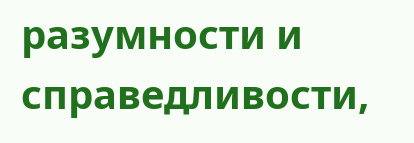разумности и справедливости,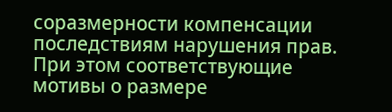соразмерности компенсации последствиям нарушения прав. При этом соответствующие мотивы о размере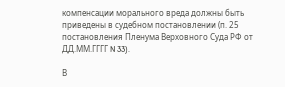компенсации морального вреда должны быть приведены в судебном постановлении (п. 25 постановления Пленума Верховного Суда РФ от ДД.ММ.ГГГГ N 33).

В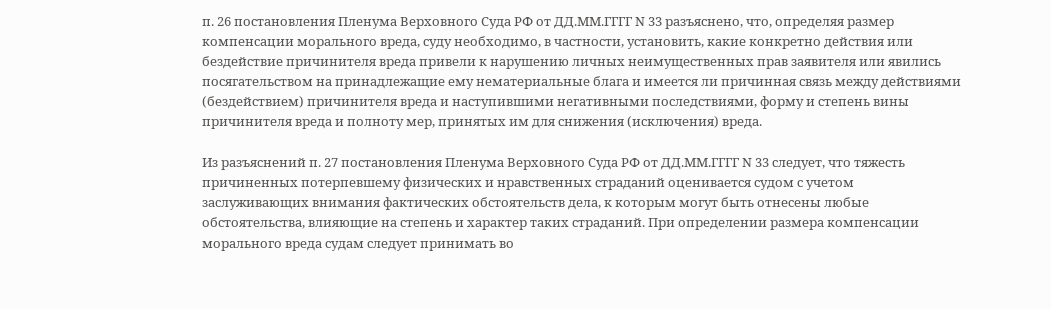п. 26 постановления Пленума Верховного Суда РФ от ДД.ММ.ГГГГ N 33 разъяснено, что, определяя размер компенсации морального вреда, суду необходимо, в частности, установить, какие конкретно действия или бездействие причинителя вреда привели к нарушению личных неимущественных прав заявителя или явились посягательством на принадлежащие ему нематериальные блага и имеется ли причинная связь между действиями (бездействием) причинителя вреда и наступившими негативными последствиями, форму и степень вины причинителя вреда и полноту мер, принятых им для снижения (исключения) вреда.

Из разъяснений п. 27 постановления Пленума Верховного Суда РФ от ДД.ММ.ГГГГ N 33 следует, что тяжесть причиненных потерпевшему физических и нравственных страданий оценивается судом с учетом заслуживающих внимания фактических обстоятельств дела, к которым могут быть отнесены любые обстоятельства, влияющие на степень и характер таких страданий. При определении размера компенсации морального вреда судам следует принимать во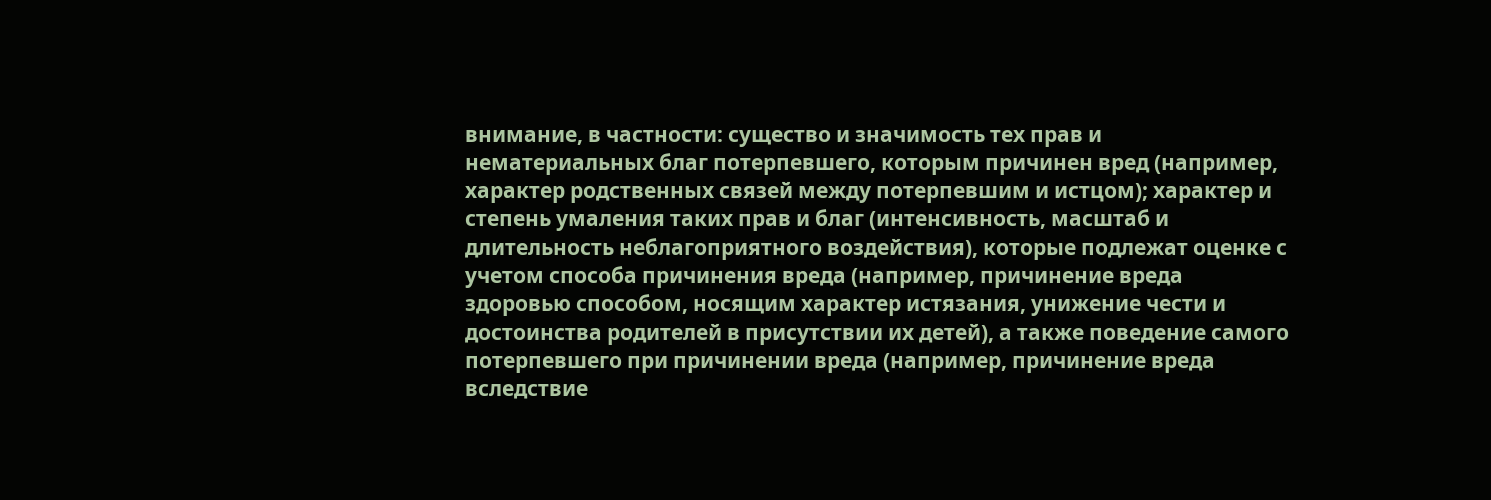внимание, в частности: существо и значимость тех прав и нематериальных благ потерпевшего, которым причинен вред (например, характер родственных связей между потерпевшим и истцом); характер и степень умаления таких прав и благ (интенсивность, масштаб и длительность неблагоприятного воздействия), которые подлежат оценке с учетом способа причинения вреда (например, причинение вреда здоровью способом, носящим характер истязания, унижение чести и достоинства родителей в присутствии их детей), а также поведение самого потерпевшего при причинении вреда (например, причинение вреда вследствие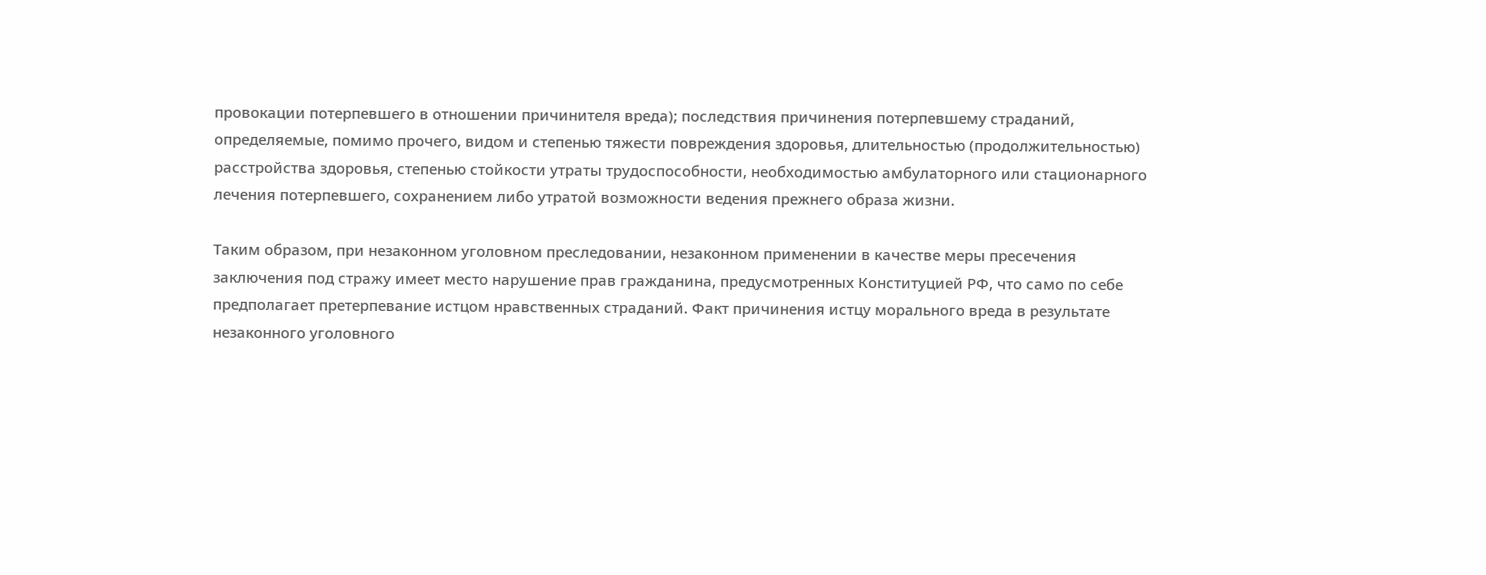провокации потерпевшего в отношении причинителя вреда); последствия причинения потерпевшему страданий, определяемые, помимо прочего, видом и степенью тяжести повреждения здоровья, длительностью (продолжительностью) расстройства здоровья, степенью стойкости утраты трудоспособности, необходимостью амбулаторного или стационарного лечения потерпевшего, сохранением либо утратой возможности ведения прежнего образа жизни.

Таким образом, при незаконном уголовном преследовании, незаконном применении в качестве меры пресечения заключения под стражу имеет место нарушение прав гражданина, предусмотренных Конституцией РФ, что само по себе предполагает претерпевание истцом нравственных страданий. Факт причинения истцу морального вреда в результате незаконного уголовного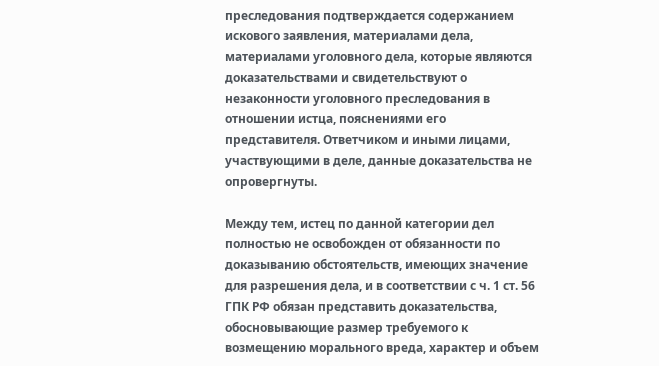преследования подтверждается содержанием искового заявления, материалами дела, материалами уголовного дела, которые являются доказательствами и свидетельствуют о незаконности уголовного преследования в отношении истца, пояснениями его представителя. Ответчиком и иными лицами, участвующими в деле, данные доказательства не опровергнуты.

Между тем, истец по данной категории дел полностью не освобожден от обязанности по доказыванию обстоятельств, имеющих значение для разрешения дела, и в соответствии с ч. 1 ст. 56 ГПК РФ обязан представить доказательства, обосновывающие размер требуемого к возмещению морального вреда, характер и объем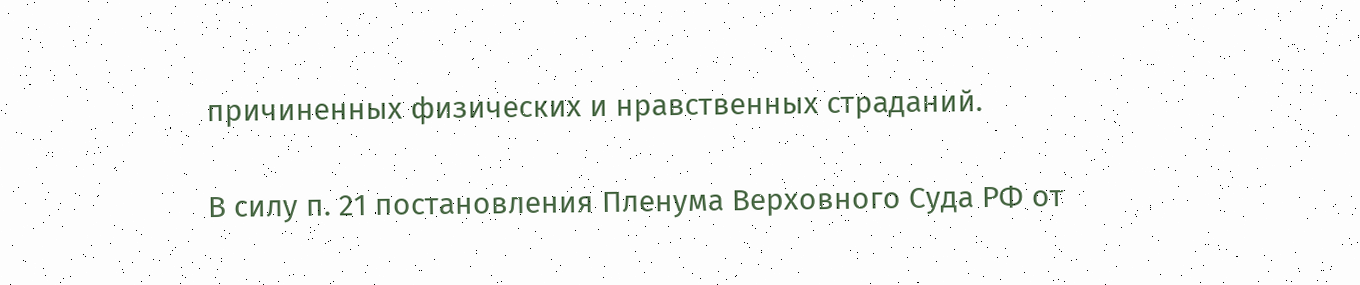причиненных физических и нравственных страданий.

В силу п. 21 постановления Пленума Верховного Суда РФ от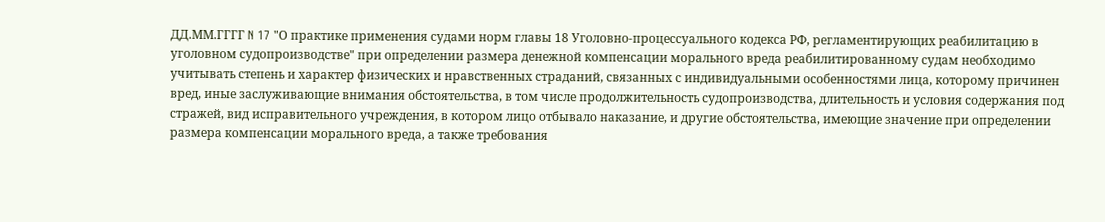ДД.ММ.ГГГГ N 17 "О практике применения судами норм главы 18 Уголовно-процессуального кодекса РФ, регламентирующих реабилитацию в уголовном судопроизводстве" при определении размера денежной компенсации морального вреда реабилитированному судам необходимо учитывать степень и характер физических и нравственных страданий, связанных с индивидуальными особенностями лица, которому причинен вред, иные заслуживающие внимания обстоятельства, в том числе продолжительность судопроизводства, длительность и условия содержания под стражей, вид исправительного учреждения, в котором лицо отбывало наказание, и другие обстоятельства, имеющие значение при определении размера компенсации морального вреда, а также требования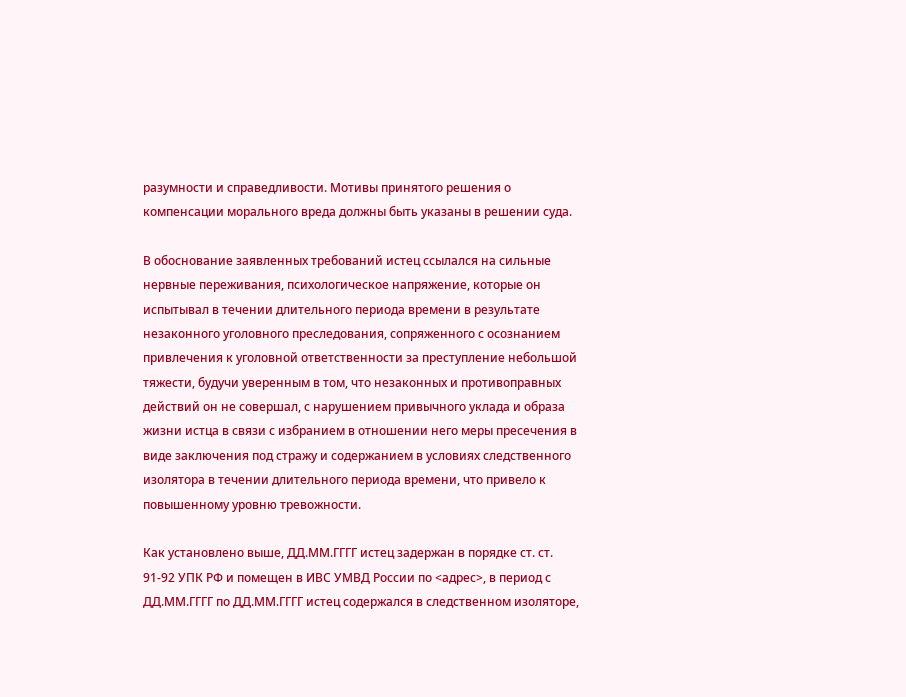разумности и справедливости. Мотивы принятого решения о компенсации морального вреда должны быть указаны в решении суда.

В обоснование заявленных требований истец ссылался на сильные нервные переживания, психологическое напряжение, которые он испытывал в течении длительного периода времени в результате незаконного уголовного преследования, сопряженного с осознанием привлечения к уголовной ответственности за преступление небольшой тяжести, будучи уверенным в том, что незаконных и противоправных действий он не совершал, с нарушением привычного уклада и образа жизни истца в связи с избранием в отношении него меры пресечения в виде заключения под стражу и содержанием в условиях следственного изолятора в течении длительного периода времени, что привело к повышенному уровню тревожности.

Как установлено выше, ДД.ММ.ГГГГ истец задержан в порядке ст. ст. 91-92 УПК РФ и помещен в ИВС УМВД России по <адрес>, в период с ДД.ММ.ГГГГ по ДД.ММ.ГГГГ истец содержался в следственном изоляторе,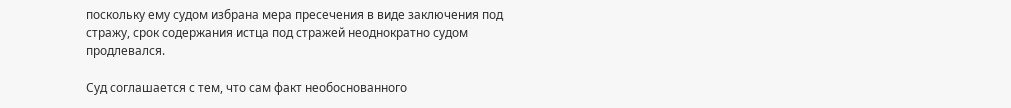поскольку ему судом избрана мера пресечения в виде заключения под стражу, срок содержания истца под стражей неоднократно судом продлевался.

Суд соглашается с тем, что сам факт необоснованного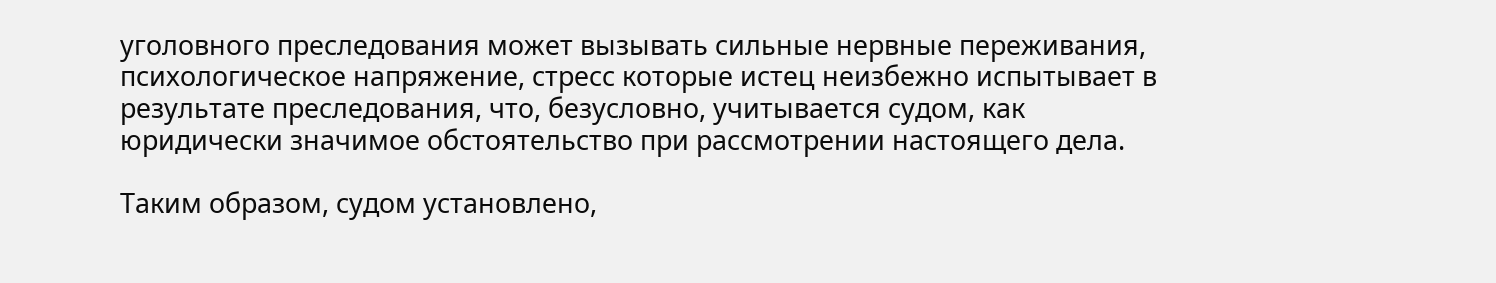уголовного преследования может вызывать сильные нервные переживания, психологическое напряжение, стресс которые истец неизбежно испытывает в результате преследования, что, безусловно, учитывается судом, как юридически значимое обстоятельство при рассмотрении настоящего дела.

Таким образом, судом установлено,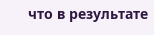что в результате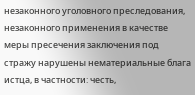незаконного уголовного преследования, незаконного применения в качестве меры пресечения заключения под стражу нарушены нематериальные блага истца, в частности: честь,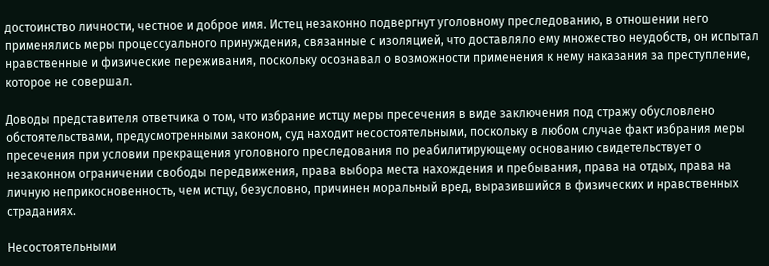достоинство личности, честное и доброе имя. Истец незаконно подвергнут уголовному преследованию, в отношении него применялись меры процессуального принуждения, связанные с изоляцией, что доставляло ему множество неудобств, он испытал нравственные и физические переживания, поскольку осознавал о возможности применения к нему наказания за преступление, которое не совершал.

Доводы представителя ответчика о том, что избрание истцу меры пресечения в виде заключения под стражу обусловлено обстоятельствами, предусмотренными законом, суд находит несостоятельными, поскольку в любом случае факт избрания меры пресечения при условии прекращения уголовного преследования по реабилитирующему основанию свидетельствует о незаконном ограничении свободы передвижения, права выбора места нахождения и пребывания, права на отдых, права на личную неприкосновенность, чем истцу, безусловно, причинен моральный вред, выразившийся в физических и нравственных страданиях.

Несостоятельными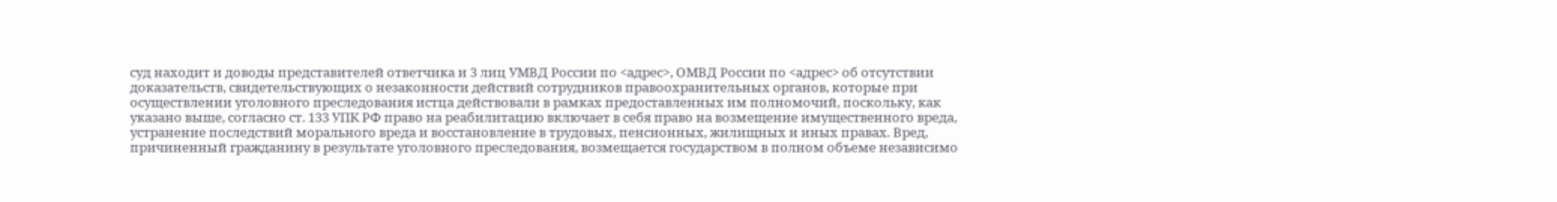суд находит и доводы представителей ответчика и 3 лиц УМВД России по <адрес>, ОМВД России по <адрес> об отсутствии доказательств, свидетельствующих о незаконности действий сотрудников правоохранительных органов, которые при осуществлении уголовного преследования истца действовали в рамках предоставленных им полномочий, поскольку, как указано выше, согласно ст. 133 УПК РФ право на реабилитацию включает в себя право на возмещение имущественного вреда, устранение последствий морального вреда и восстановление в трудовых, пенсионных, жилищных и иных правах. Вред, причиненный гражданину в результате уголовного преследования, возмещается государством в полном объеме независимо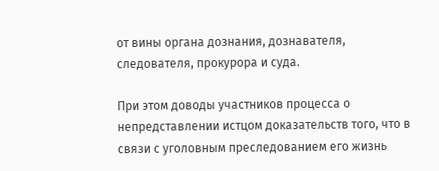от вины органа дознания, дознавателя, следователя, прокурора и суда.

При этом доводы участников процесса о непредставлении истцом доказательств того, что в связи с уголовным преследованием его жизнь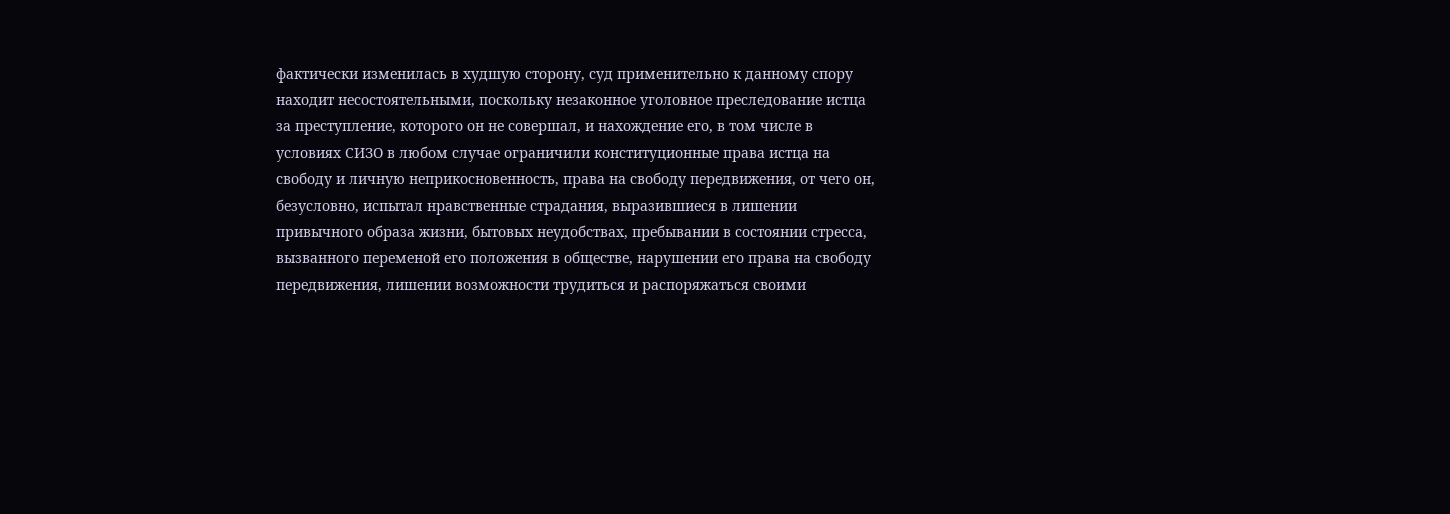фактически изменилась в худшую сторону, суд применительно к данному спору находит несостоятельными, поскольку незаконное уголовное преследование истца за преступление, которого он не совершал, и нахождение его, в том числе в условиях СИЗО в любом случае ограничили конституционные права истца на свободу и личную неприкосновенность, права на свободу передвижения, от чего он, безусловно, испытал нравственные страдания, выразившиеся в лишении привычного образа жизни, бытовых неудобствах, пребывании в состоянии стресса, вызванного переменой его положения в обществе, нарушении его права на свободу передвижения, лишении возможности трудиться и распоряжаться своими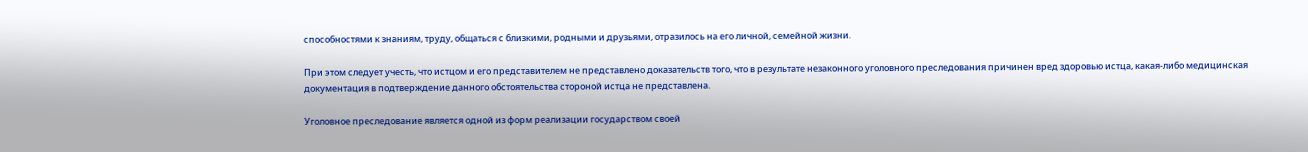способностями к знаниям, труду, общаться с близкими, родными и друзьями, отразилось на его личной, семейной жизни.

При этом следует учесть, что истцом и его представителем не представлено доказательств того, что в результате незаконного уголовного преследования причинен вред здоровью истца, какая-либо медицинская документация в подтверждение данного обстоятельства стороной истца не представлена.

Уголовное преследование является одной из форм реализации государством своей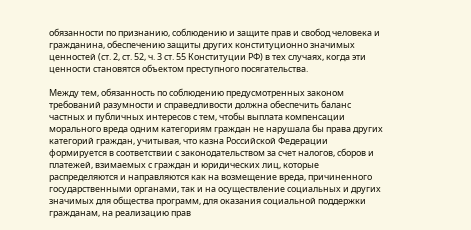обязанности по признанию, соблюдению и защите прав и свобод человека и гражданина, обеспечению защиты других конституционно значимых ценностей (ст. 2, ст. 52, ч. 3 ст. 55 Конституции РФ) в тех случаях, когда эти ценности становятся объектом преступного посягательства.

Между тем, обязанность по соблюдению предусмотренных законом требований разумности и справедливости должна обеспечить баланс частных и публичных интересов с тем, чтобы выплата компенсации морального вреда одним категориям граждан не нарушала бы права других категорий граждан, учитывая, что казна Российской Федерации формируется в соответствии с законодательством за счет налогов, сборов и платежей, взимаемых с граждан и юридических лиц, которые распределяются и направляются как на возмещение вреда, причиненного государственными органами, так и на осуществление социальных и других значимых для общества программ, для оказания социальной поддержки гражданам, на реализацию прав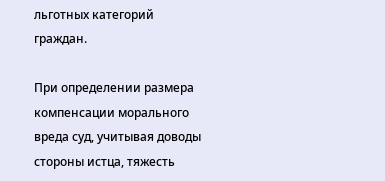льготных категорий граждан.

При определении размера компенсации морального вреда суд, учитывая доводы стороны истца, тяжесть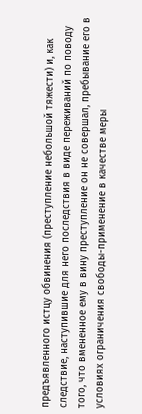предъявленного истцу обвинения (преступление небольшой тяжести) и, как следствие, наступившие для него последствия в виде переживаний по поводу того, что вмененное ему в вину преступление он не совершал, пребывание его в условиях ограничения свободы-применение в качестве меры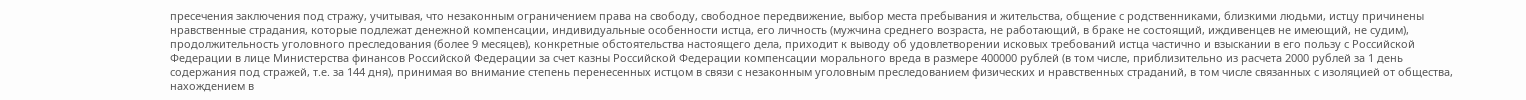пресечения заключения под стражу, учитывая, что незаконным ограничением права на свободу, свободное передвижение, выбор места пребывания и жительства, общение с родственниками, близкими людьми, истцу причинены нравственные страдания, которые подлежат денежной компенсации, индивидуальные особенности истца, его личность (мужчина среднего возраста, не работающий, в браке не состоящий, иждивенцев не имеющий, не судим), продолжительность уголовного преследования (более 9 месяцев), конкретные обстоятельства настоящего дела, приходит к выводу об удовлетворении исковых требований истца частично и взыскании в его пользу с Российской Федерации в лице Министерства финансов Российской Федерации за счет казны Российской Федерации компенсации морального вреда в размере 400000 рублей (в том числе, приблизительно из расчета 2000 рублей за 1 день содержания под стражей, т.е. за 144 дня), принимая во внимание степень перенесенных истцом в связи с незаконным уголовным преследованием физических и нравственных страданий, в том числе связанных с изоляцией от общества, нахождением в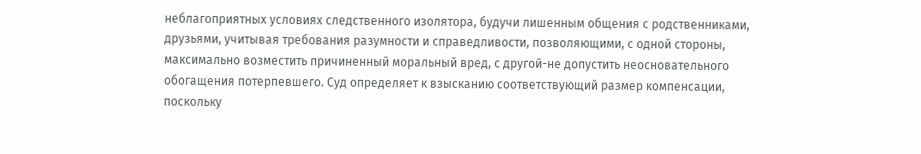неблагоприятных условиях следственного изолятора, будучи лишенным общения с родственниками, друзьями, учитывая требования разумности и справедливости, позволяющими, с одной стороны, максимально возместить причиненный моральный вред, с другой-не допустить неосновательного обогащения потерпевшего. Суд определяет к взысканию соответствующий размер компенсации, поскольку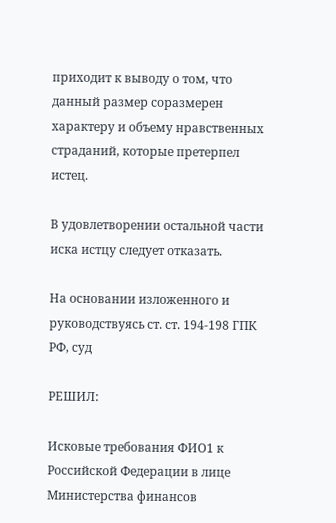приходит к выводу о том, что данный размер соразмерен характеру и объему нравственных страданий, которые претерпел истец.

В удовлетворении остальной части иска истцу следует отказать.

На основании изложенного и руководствуясь ст. ст. 194-198 ГПК РФ, суд

РЕШИЛ:

Исковые требования ФИО1 к Российской Федерации в лице Министерства финансов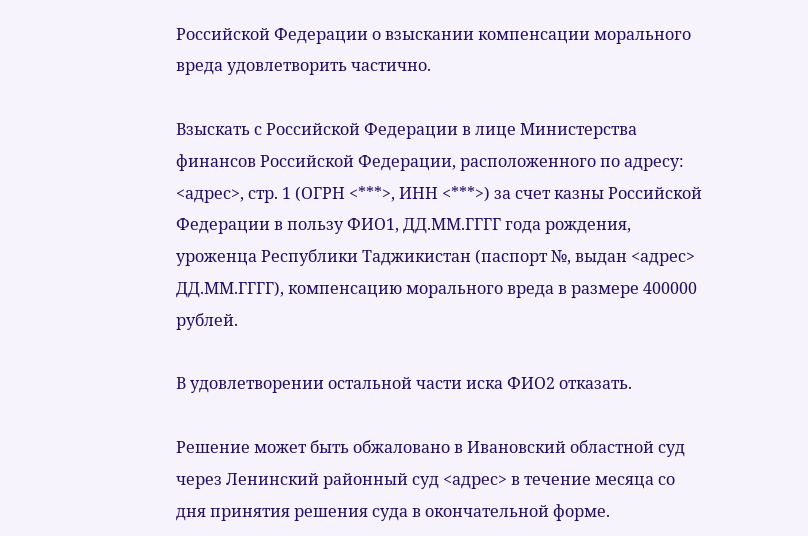Российской Федерации о взыскании компенсации морального вреда удовлетворить частично.

Взыскать с Российской Федерации в лице Министерства финансов Российской Федерации, расположенного по адресу: <адрес>, стр. 1 (ОГРН <***>, ИНН <***>) за счет казны Российской Федерации в пользу ФИО1, ДД.ММ.ГГГГ года рождения, уроженца Республики Таджикистан (паспорт №, выдан <адрес> ДД.ММ.ГГГГ), компенсацию морального вреда в размере 400000 рублей.

В удовлетворении остальной части иска ФИО2 отказать.

Решение может быть обжаловано в Ивановский областной суд через Ленинский районный суд <адрес> в течение месяца со дня принятия решения суда в окончательной форме.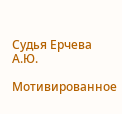Судья Ерчева А.Ю.

Мотивированное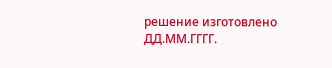решение изготовлено ДД.ММ.ГГГГ.